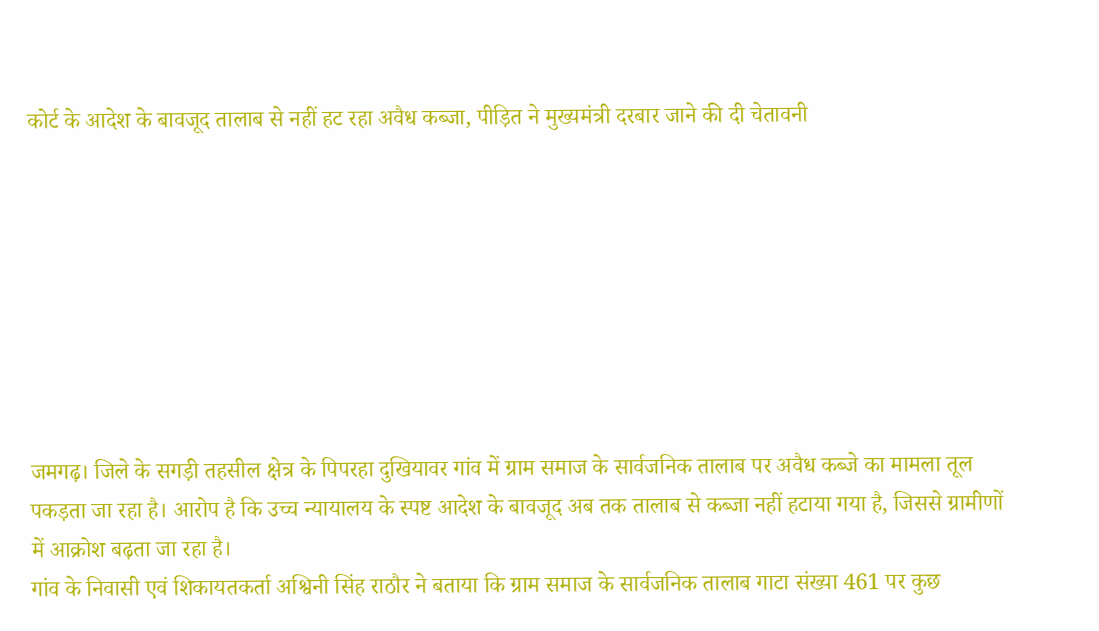कोर्ट के आदेश के बावजूद तालाब से नहीं हट रहा अवैध कब्जा, पीड़ित ने मुख्यमंत्री दरबार जाने की दी चेतावनी








जमगढ़। जिले के सगड़ी तहसील क्षेत्र के पिपरहा दुखियावर गांव में ग्राम समाज के सार्वजनिक तालाब पर अवैध कब्जे का मामला तूल पकड़ता जा रहा है। आरोप है कि उच्च न्यायालय के स्पष्ट आदेश के बावजूद अब तक तालाब से कब्जा नहीं हटाया गया है, जिससे ग्रामीणों में आक्रोश बढ़ता जा रहा है।
गांव के निवासी एवं शिकायतकर्ता अश्विनी सिंह राठौर ने बताया कि ग्राम समाज के सार्वजनिक तालाब गाटा संख्या 461 पर कुछ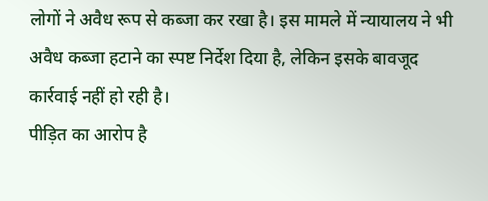लोगों ने अवैध रूप से कब्जा कर रखा है। इस मामले में न्यायालय ने भी अवैध कब्जा हटाने का स्पष्ट निर्देश दिया है, लेकिन इसके बावजूद कार्रवाई नहीं हो रही है।
पीड़ित का आरोप है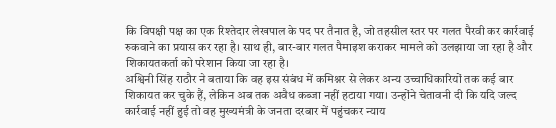कि विपक्षी पक्ष का एक रिश्तेदार लेखपाल के पद पर तैनात है, जो तहसील स्तर पर गलत पैरवी कर कार्रवाई रुकवाने का प्रयास कर रहा है। साथ ही, बार-बार गलत पैमाइश कराकर मामले को उलझाया जा रहा है और शिकायतकर्ता को परेशान किया जा रहा है।
अश्विनी सिंह राठौर ने बताया कि वह इस संबंध में कमिश्नर से लेकर अन्य उच्चाधिकारियों तक कई बार शिकायत कर चुके हैं, लेकिन अब तक अवैध कब्जा नहीं हटाया गया। उन्होंने चेतावनी दी कि यदि जल्द कार्रवाई नहीं हुई तो वह मुख्यमंत्री के जनता दरबार में पहुंचकर न्याय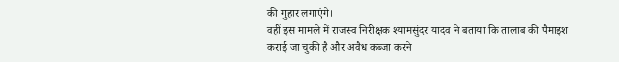की गुहार लगाएंगे।
वहीं इस मामले में राजस्व निरीक्षक श्यामसुंदर यादव ने बताया कि तालाब की पैमाइश कराई जा चुकी है और अवैध कब्जा करने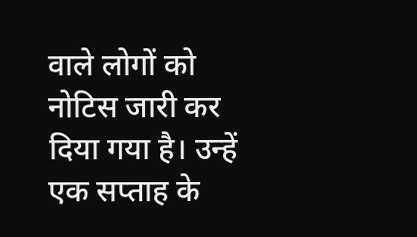वाले लोगों को नोटिस जारी कर दिया गया है। उन्हें एक सप्ताह के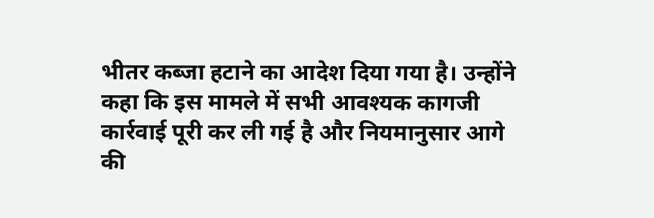भीतर कब्जा हटाने का आदेश दिया गया है। उन्होंने कहा कि इस मामले में सभी आवश्यक कागजी कार्रवाई पूरी कर ली गई है और नियमानुसार आगे की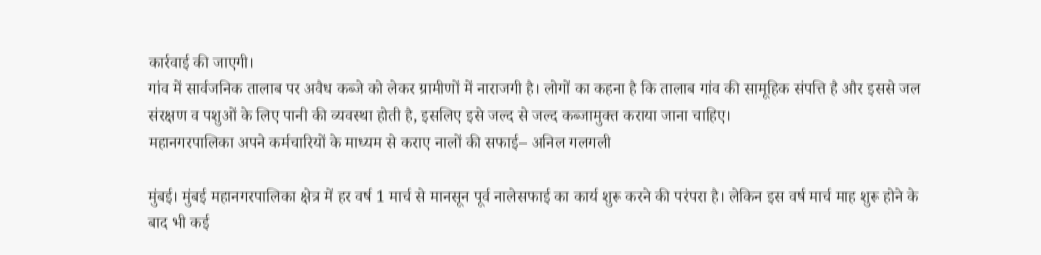कार्रवाई की जाएगी।
गांव में सार्वजनिक तालाब पर अवैध कब्जे को लेकर ग्रामीणों में नाराजगी है। लोगों का कहना है कि तालाब गांव की सामूहिक संपत्ति है और इससे जल संरक्षण व पशुओं के लिए पानी की व्यवस्था होती है, इसलिए इसे जल्द से जल्द कब्जामुक्त कराया जाना चाहिए।
महानगरपालिका अपने कर्मचारियों के माध्यम से कराए नालों की सफाई– अनिल गलगली

मुंबई। मुंबई महानगरपालिका क्षेत्र में हर वर्ष 1 मार्च से मानसून पूर्व नालेसफाई का कार्य शुरू करने की परंपरा है। लेकिन इस वर्ष मार्च माह शुरू होने के बाद भी कई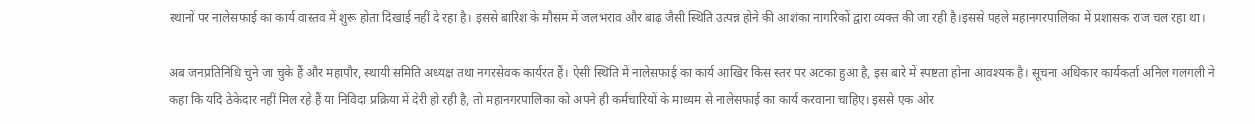स्थानों पर नालेसफाई का कार्य वास्तव में शुरू होता दिखाई नहीं दे रहा है। इससे बारिश के मौसम में जलभराव और बाढ़ जैसी स्थिति उत्पन्न होने की आशंका नागरिकों द्वारा व्यक्त की जा रही है।इससे पहले महानगरपालिका में प्रशासक राज चल रहा था।

अब जनप्रतिनिधि चुने जा चुके हैं और महापौर, स्थायी समिति अध्यक्ष तथा नगरसेवक कार्यरत हैं। ऐसी स्थिति में नालेसफाई का कार्य आखिर किस स्तर पर अटका हुआ है, इस बारे में स्पष्टता होना आवश्यक है। सूचना अधिकार कार्यकर्ता अनिल गलगली ने कहा कि यदि ठेकेदार नहीं मिल रहे हैं या निविदा प्रक्रिया में देरी हो रही है, तो महानगरपालिका को अपने ही कर्मचारियों के माध्यम से नालेसफाई का कार्य करवाना चाहिए। इससे एक ओर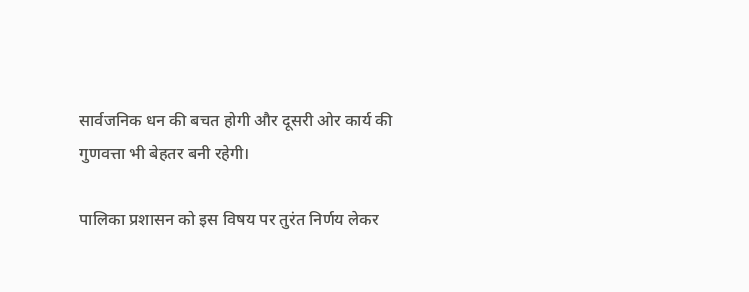सार्वजनिक धन की बचत होगी और दूसरी ओर कार्य की गुणवत्ता भी बेहतर बनी रहेगी।

पालिका प्रशासन को इस विषय पर तुरंत निर्णय लेकर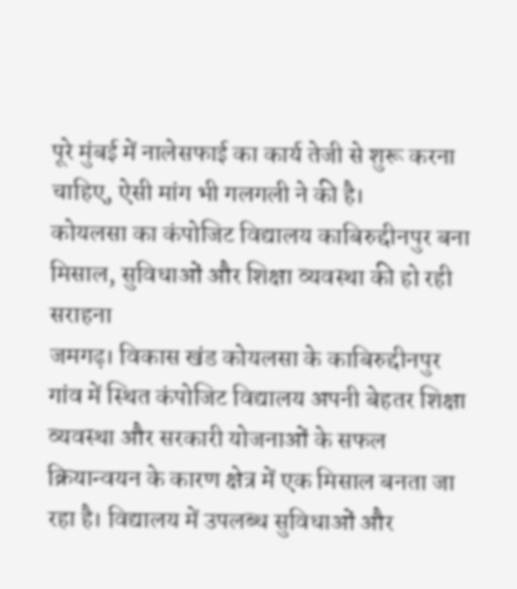पूरे मुंबई में नालेसफाई का कार्य तेजी से शुरू करना चाहिए, ऐसी मांग भी गलगली ने की है।
कोयलसा का कंपोजिट विद्यालय काबिरुद्दीनपुर बना मिसाल, सुविधाओं और शिक्षा व्यवस्था की हो रही सराहना
जमगढ़। विकास खंड कोयलसा के काबिरुद्दीनपुर गांव में स्थित कंपोजिट विद्यालय अपनी बेहतर शिक्षा व्यवस्था और सरकारी योजनाओं के सफल क्रियान्वयन के कारण क्षेत्र में एक मिसाल बनता जा रहा है। विद्यालय में उपलब्ध सुविधाओं और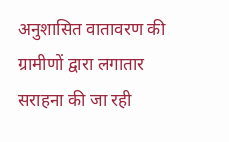अनुशासित वातावरण की ग्रामीणों द्वारा लगातार सराहना की जा रही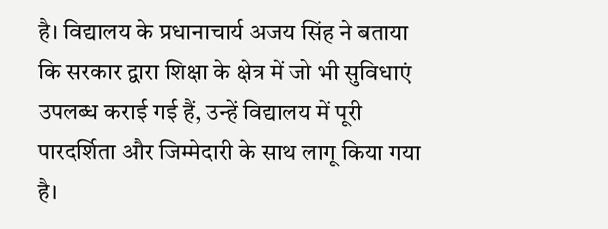है। विद्यालय के प्रधानाचार्य अजय सिंह ने बताया कि सरकार द्वारा शिक्षा के क्षेत्र में जो भी सुविधाएं उपलब्ध कराई गई हैं, उन्हें विद्यालय में पूरी पारदर्शिता और जिम्मेदारी के साथ लागू किया गया है।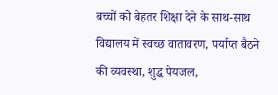बच्चों को बेहतर शिक्षा देने के साथ-साथ विद्यालय में स्वच्छ वातावरण, पर्याप्त बैठने की व्यवस्था, शुद्ध पेयजल,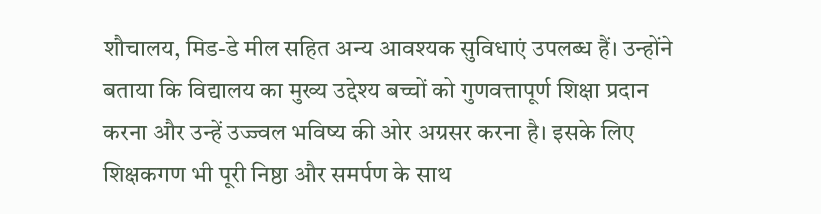शौचालय, मिड-डे मील सहित अन्य आवश्यक सुविधाएं उपलब्ध हैं। उन्होंने बताया कि विद्यालय का मुख्य उद्देश्य बच्चों को गुणवत्तापूर्ण शिक्षा प्रदान करना और उन्हें उज्ज्वल भविष्य की ओर अग्रसर करना है। इसके लिए शिक्षकगण भी पूरी निष्ठा और समर्पण के साथ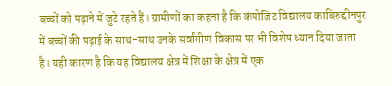बच्चों को पढ़ाने में जुटे रहते हैं। ग्रामीणों का कहना है कि कंपोजिट विद्यालय काबिरुद्दीनपुर में बच्चों की पढ़ाई के साथ-साथ उनके सर्वांगीण विकास पर भी विशेष ध्यान दिया जाता है। यही कारण है कि यह विद्यालय क्षेत्र में शिक्षा के क्षेत्र में एक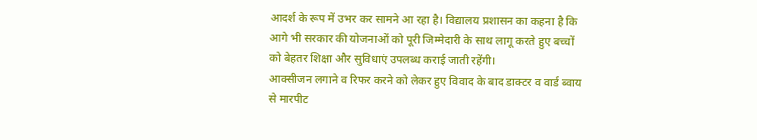आदर्श के रूप में उभर कर सामने आ रहा है। विद्यालय प्रशासन का कहना है कि आगे भी सरकार की योजनाओं को पूरी जिम्मेदारी के साथ लागू करते हुए बच्चों को बेहतर शिक्षा और सुविधाएं उपलब्ध कराई जाती रहेंगी।
आक्सीजन लगाने व रिफर करने को लेकर हुए विवाद के बाद डाक्टर व वार्ड ब्वाय से मारपीट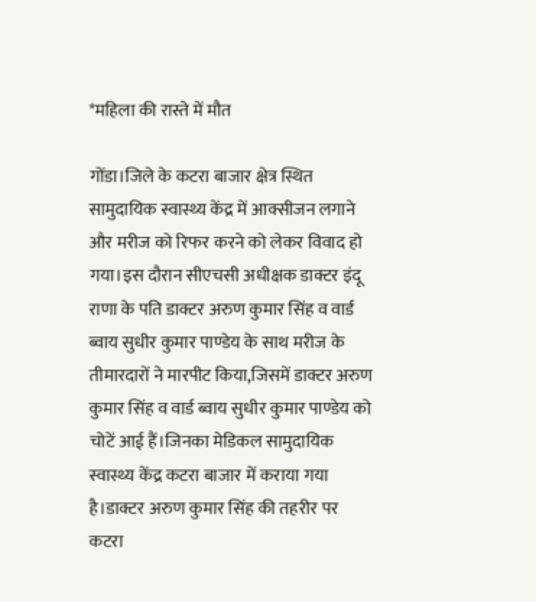*महिला की रास्ते में मौत

गोंडा।जिले के कटरा बाजार क्षेत्र स्थित सामुदायिक स्वास्थ्य केंद्र में आक्सीजन लगाने और मरीज को रिफर करने को लेकर विवाद हो गया।इस दौरान सीएचसी अधीक्षक डाक्टर इंदू राणा के पति डाक्टर अरुण कुमार सिंह व वार्ड ब्वाय सुधीर कुमार पाण्डेय के साथ मरीज के तीमारदारों ने मारपीट किया,जिसमें डाक्टर अरुण कुमार सिंह व वार्ड ब्वाय सुधीर कुमार पाण्डेय को चोटें आई हैं।जिनका मेडिकल सामुदायिक स्वास्थ्य केंद्र कटरा बाजार में कराया गया है।डाक्टर अरुण कुमार सिंह की तहरीर पर कटरा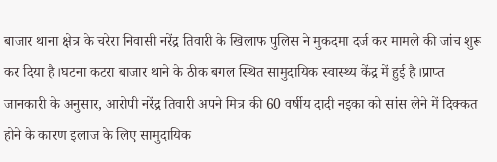बाजार थाना क्षेत्र के चरेरा निवासी नरेंद्र तिवारी के खिलाफ पुलिस ने मुकदमा दर्ज कर मामले की जांच शुरू कर दिया है।घटना कटरा बाजार थाने के ठीक बगल स्थित सामुदायिक स्वास्थ्य केंद्र में हुई है।प्राप्त जानकारी के अनुसार, आरोपी नरेंद्र तिवारी अपने मित्र की 60 वर्षीय दादी नइका को सांस लेने में दिक्कत होने के कारण इलाज के लिए सामुदायिक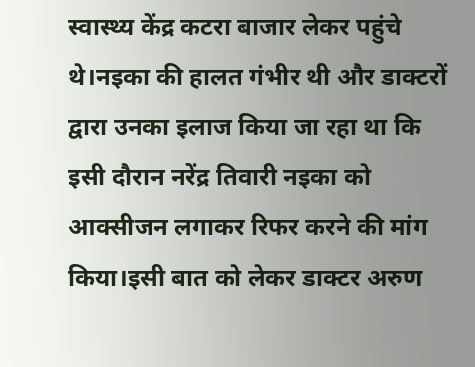स्वास्थ्य केंद्र कटरा बाजार लेकर पहुंचे थे।नइका की हालत गंभीर थी और डाक्टरों द्वारा उनका इलाज किया जा रहा था कि इसी दौरान नरेंद्र तिवारी नइका को आक्सीजन लगाकर रिफर करने की मांग किया।इसी बात को लेकर डाक्टर अरुण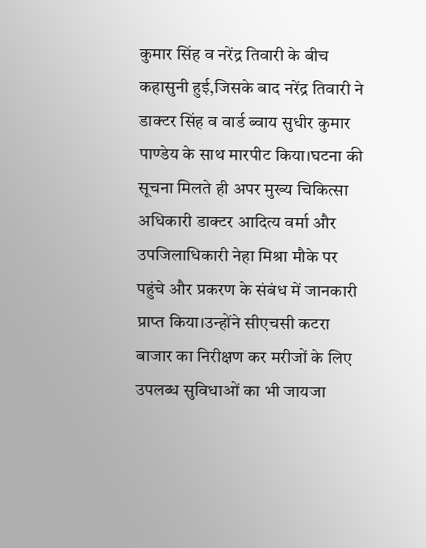कुमार सिंह व नरेंद्र तिवारी के बीच कहासुनी हुई,जिसके बाद नरेंद्र तिवारी ने डाक्टर सिंह व वार्ड ब्वाय सुधीर कुमार पाण्डेय के साथ मारपीट किया।घटना की सूचना मिलते ही अपर मुख्य चिकित्सा अधिकारी डाक्टर आदित्य वर्मा और उपजिलाधिकारी नेहा मिश्रा मौके पर पहुंचे और प्रकरण के संबंध में जानकारी प्राप्त किया।उन्होंने सीएचसी कटरा बाजार का निरीक्षण कर मरीजों के लिए उपलब्ध सुविधाओं का भी जायजा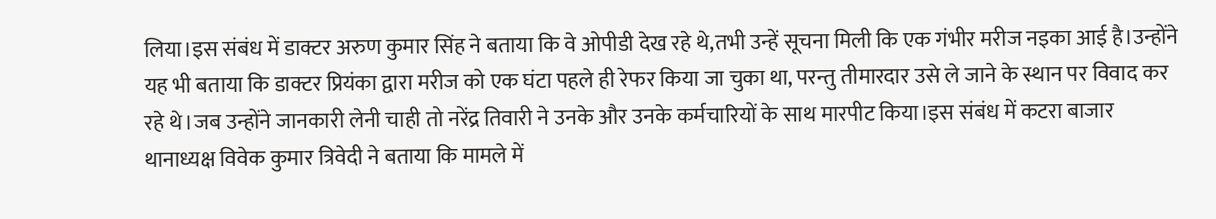लिया।इस संबंध में डाक्टर अरुण कुमार सिंह ने बताया कि वे ओपीडी देख रहे थे,तभी उन्हें सूचना मिली कि एक गंभीर मरीज नइका आई है।उन्होंने यह भी बताया कि डाक्टर प्रियंका द्वारा मरीज को एक घंटा पहले ही रेफर किया जा चुका था, परन्तु तीमारदार उसे ले जाने के स्थान पर विवाद कर रहे थे।जब उन्होंने जानकारी लेनी चाही तो नरेंद्र तिवारी ने उनके और उनके कर्मचारियों के साथ मारपीट किया।इस संबंध में कटरा बाजार थानाध्यक्ष विवेक कुमार त्रिवेदी ने बताया कि मामले में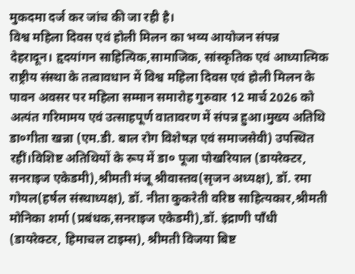मुकदमा दर्ज कर जांच की जा रही है।
विश्व महिला दिवस एवं होली मिलन का भव्य आयोजन संपन्न
देहरादून। हृदयांगन साहित्यिक,सामाजिक, सांस्कृतिक एवं आध्यात्मिक राष्ट्रीय संस्था के तत्वावधान में विश्व महिला दिवस एवं होली मिलन के पावन अवसर पर महिला सम्मान समारोह गुरुवार 12 मार्च 2026 को अत्यंत गरिमामय एवं उत्साहपूर्ण वातावरण में संपन्न हुआ।मुख्य अतिथि डा०गीता खन्ना (एम.डी. बाल रोग विशेषज्ञ एवं समाजसेवी) उपस्थित रहीं।विशिष्ट अतिथियों के रूप में डा० पूजा पोखरियाल (डायरेक्टर, सनराइज एकेडमी),श्रीमती मंजू श्रीवास्तव(सृजन अध्यक्ष), डॉ. रमा गोयल(हर्षल संस्थाध्यक्ष), डॉ. नीता कुकरेती वरिष्ठ साहित्यकार,श्रीमती मोनिका शर्मा (प्रबंधक,सनराइज एकेडमी),डॉ. इंद्राणी पाँधी (डायरेक्टर, हिमाचल टाइम्स), श्रीमती विजया बिष्ट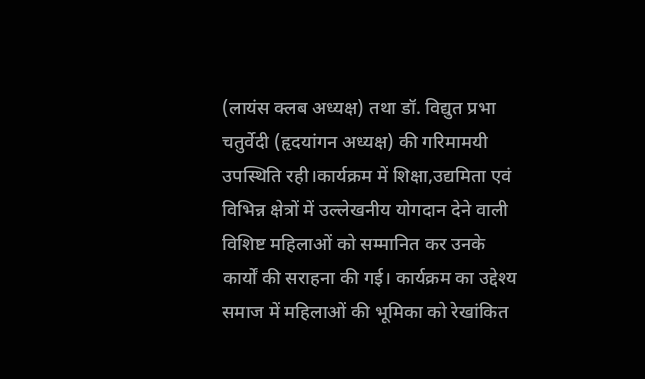(लायंस क्लब अध्यक्ष) तथा डॉ. विद्युत प्रभा चतुर्वेदी (हृदयांगन अध्यक्ष) की गरिमामयी उपस्थिति रही।कार्यक्रम में शिक्षा,उद्यमिता एवं विभिन्न क्षेत्रों में उल्लेखनीय योगदान देने वाली विशिष्ट महिलाओं को सम्मानित कर उनके कार्यों की सराहना की गई। कार्यक्रम का उद्देश्य समाज में महिलाओं की भूमिका को रेखांकित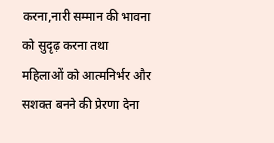करना,नारी सम्मान की भावना को सुदृढ़ करना तथा महिलाओं को आत्मनिर्भर और सशक्त बनने की प्रेरणा देना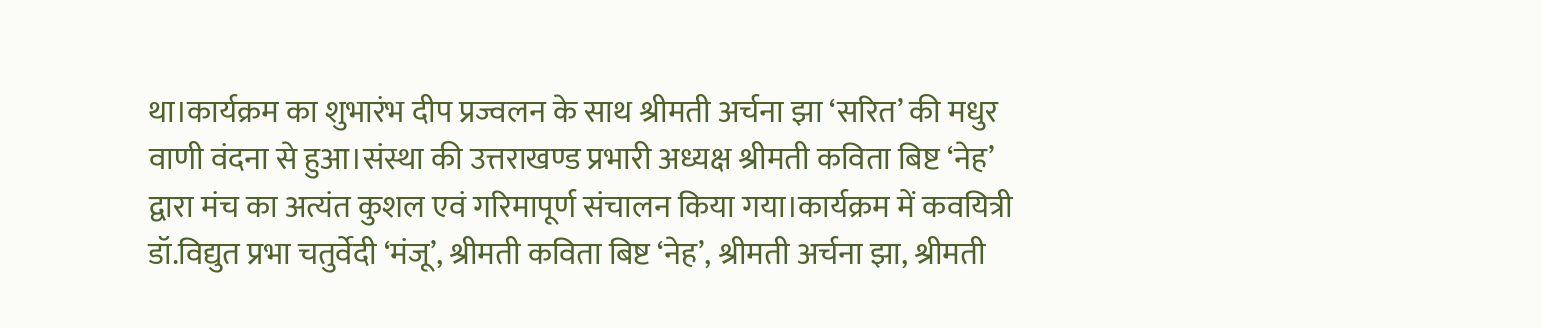था।कार्यक्रम का शुभारंभ दीप प्रज्वलन के साथ श्रीमती अर्चना झा ‘सरित’ की मधुर वाणी वंदना से हुआ।संस्था की उत्तराखण्ड प्रभारी अध्यक्ष श्रीमती कविता बिष्ट ‘नेह’ द्वारा मंच का अत्यंत कुशल एवं गरिमापूर्ण संचालन किया गया।कार्यक्रम में कवयित्री डॉ.विद्युत प्रभा चतुर्वेदी ‘मंजू’, श्रीमती कविता बिष्ट ‘नेह’, श्रीमती अर्चना झा, श्रीमती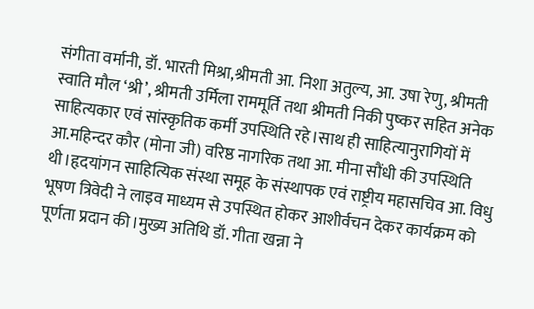संगीता वर्मानी, डॉ. भारती मिश्रा,श्रीमती आ. निशा अतुल्य, आ. उषा रेणु, श्रीमती स्वाति मौल ‘श्री’, श्रीमती उर्मिला राममूर्ति तथा श्रीमती निकी पुष्कर सहित अनेक साहित्यकार एवं सांस्कृतिक कर्मी उपस्थिति रहे।साथ ही साहित्यानुरागियों में आ.महिन्दर कौर (मोना जी) वरिष्ठ नागरिक तथा आ. मीना सौंधी की उपस्थिति थी।हृदयांगन साहित्यिक संस्था समूह के संस्थापक एवं राष्ट्रीय महासचिव आ. विधु भूषण त्रिवेदी ने लाइव माध्यम से उपस्थित होकर आशीर्वचन देकर कार्यक्रम को पूर्णता प्रदान की।मुख्य अतिथि डॉ. गीता खन्ना ने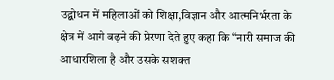उद्बोधन में महिलाओं को शिक्षा,विज्ञान और आत्मनिर्भरता के क्षेत्र में आगे बढ़ने की प्रेरणा देते हुए कहा कि “नारी समाज की आधारशिला है और उसके सशक्त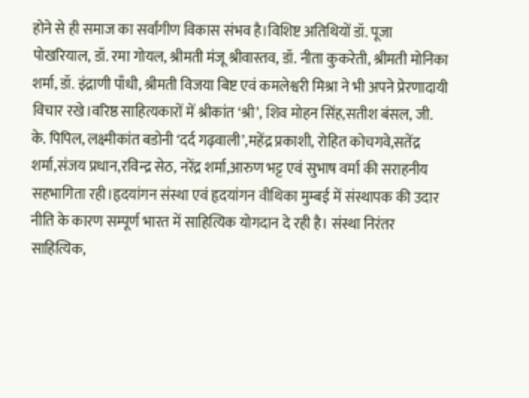होने से ही समाज का सर्वांगीण विकास संभव है।विशिष्ट अतिथियों डॉ. पूजा पोखरियाल, डॉ. रमा गोयल, श्रीमती मंजू श्रीवास्तव, डॉ. नीता कुकरेती, श्रीमती मोनिका शर्मा, डॉ. इंद्राणी पाँधी, श्रीमती विजया बिष्ट एवं कमलेश्वरी मिश्रा ने भी अपने प्रेरणादायी विचार रखे।वरिष्ठ साहित्यकारों में श्रीकांत ‘श्री’, शिव मोहन सिंह,सतीश बंसल, जी. के. पिपिल, लक्ष्मीकांत बडोनी ‘दर्द गढ़वाली’,महेंद्र प्रकाशी, रोहित कोचगवे,सतेंद्र शर्मा,संजय प्रधान,रविन्द्र सेठ, नरेंद्र शर्मा,आरुण भट्ट एवं सुभाष वर्मा की सराहनीय सहभागिता रही।हृदयांगन संस्था एवं हृदयांगन वीथिका मुम्बई में संस्थापक की उदार नीति के कारण सम्पूर्ण भारत में साहित्यिक योगदान दे रही है। संस्था निरंतर साहित्यिक,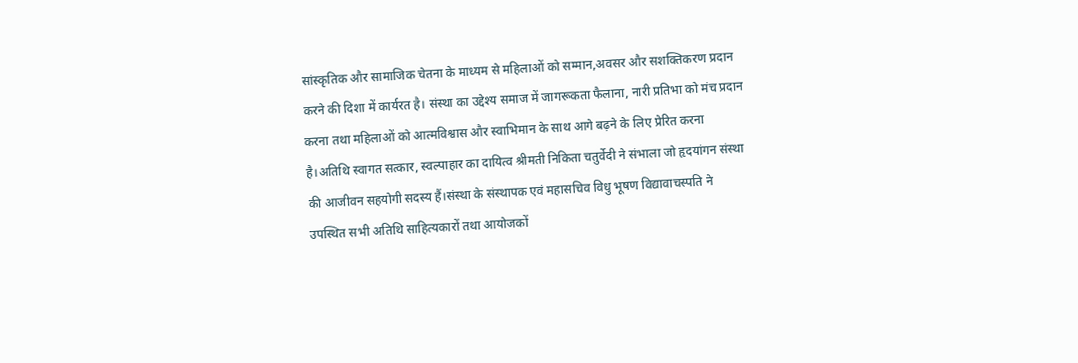सांस्कृतिक और सामाजिक चेतना के माध्यम से महिलाओं को सम्मान,अवसर और सशक्तिकरण प्रदान करने की दिशा में कार्यरत है। संस्था का उद्देश्य समाज में जागरूकता फैलाना, नारी प्रतिभा को मंच प्रदान करना तथा महिलाओं को आत्मविश्वास और स्वाभिमान के साथ आगे बढ़ने के लिए प्रेरित करना है।अतिथि स्वागत सत्कार, स्वल्पाहार का दायित्व‌ श्रीमती निकिता चतुर्वेदी ने संभाला जो हृदयांगन संस्था की आजीवन सहयोगी सदस्य हैं।संस्था के संस्थापक एवं महासचिव विधु भूषण विद्यावाचस्पति ने उपस्थित सभी अतिथि साहित्यकारों तथा आयोजकों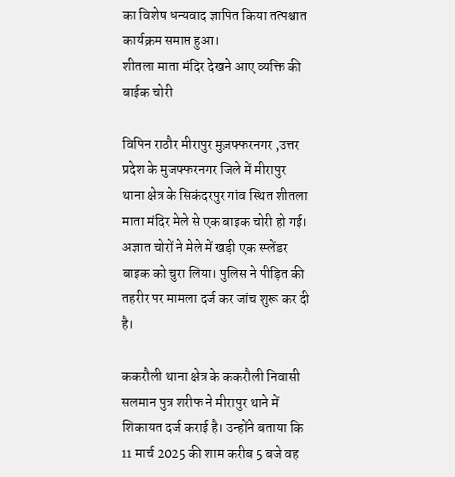का विशेष धन्यवाद ज्ञापित किया तत्पश्चात कार्यक्रम समाप्त‌ हुआ।
शीतला माता मंदिर देखने आए व्यक्ति की बाईक चोरी

विपिन राठौर मीरापुर मुज़फ्फरनगर ,उत्तर प्रदेश के मुजफ्फरनगर जिले में मीरापुर थाना क्षेत्र के सिकंदरपुर गांव स्थित शीतला माता मंदिर मेले से एक बाइक चोरी हो गई। अज्ञात चोरों ने मेले में खड़ी एक स्प्लेंडर बाइक को चुरा लिया। पुलिस ने पीड़ित की तहरीर पर मामला दर्ज कर जांच शुरू कर दी है।

ककरौली थाना क्षेत्र के ककरौली निवासी सलमान पुत्र शरीफ ने मीरापुर थाने में शिकायत दर्ज कराई है। उन्होंने बताया कि 11 मार्च 2025 की शाम करीब 5 बजे वह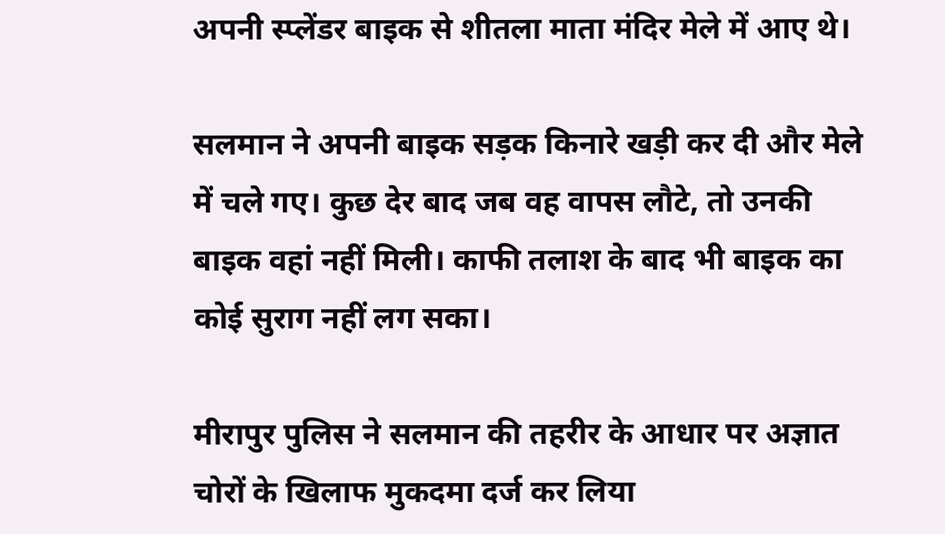अपनी स्प्लेंडर बाइक से शीतला माता मंदिर मेले में आए थे।

सलमान ने अपनी बाइक सड़क किनारे खड़ी कर दी और मेले में चले गए। कुछ देर बाद जब वह वापस लौटे, तो उनकी बाइक वहां नहीं मिली। काफी तलाश के बाद भी बाइक का कोई सुराग नहीं लग सका।

मीरापुर पुलिस ने सलमान की तहरीर के आधार पर अज्ञात चोरों के खिलाफ मुकदमा दर्ज कर लिया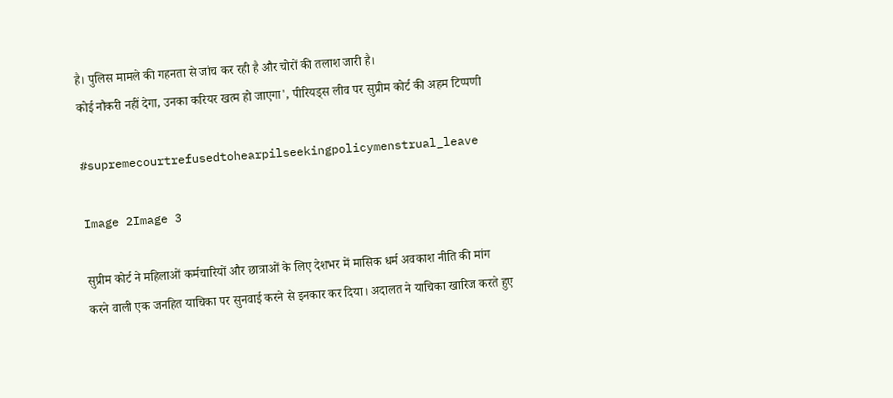है। पुलिस मामले की गहनता से जांच कर रही है और चोरों की तलाश जारी है।
कोई नौकरी नहीं देगा, उनका करियर खत्म हो जाएगा', पीरियड्स लीव पर सुप्रीम कोर्ट की अहम टिप्पणी

#supremecourtrefusedtohearpilseekingpolicymenstrual_leave

Image 2Image 3

सुप्रीम कोर्ट ने महिलाओं कर्मचारियों और छात्राओं के लिए देशभर में मासिक धर्म अवकाश नीति की मांग करने वाली एक जनहित याचिका पर सुनवाई करने से इनकार कर दिया। अदालत ने याचिका खारिज करते हुए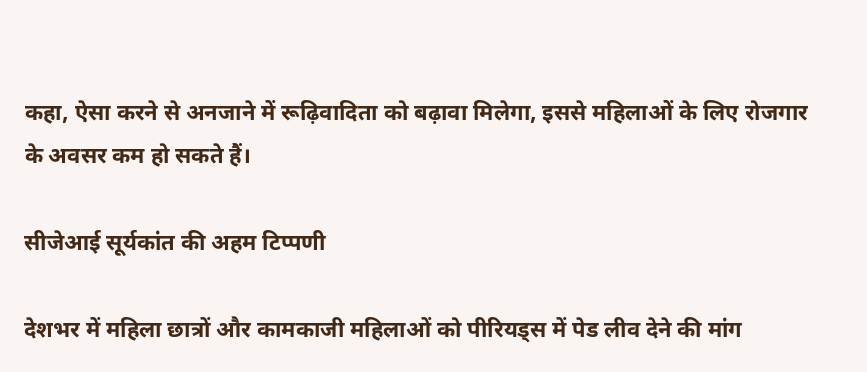कहा, ऐसा करने से अनजाने में रूढ़िवादिता को बढ़ावा मिलेगा, इससे महिलाओं के लिए रोजगार के अवसर कम हो सकते हैं।

सीजेआई सूर्यकांत की अहम टिप्पणी

देशभर में महिला छात्रों और कामकाजी महिलाओं को पीरियड्स में पेड लीव देने की मांग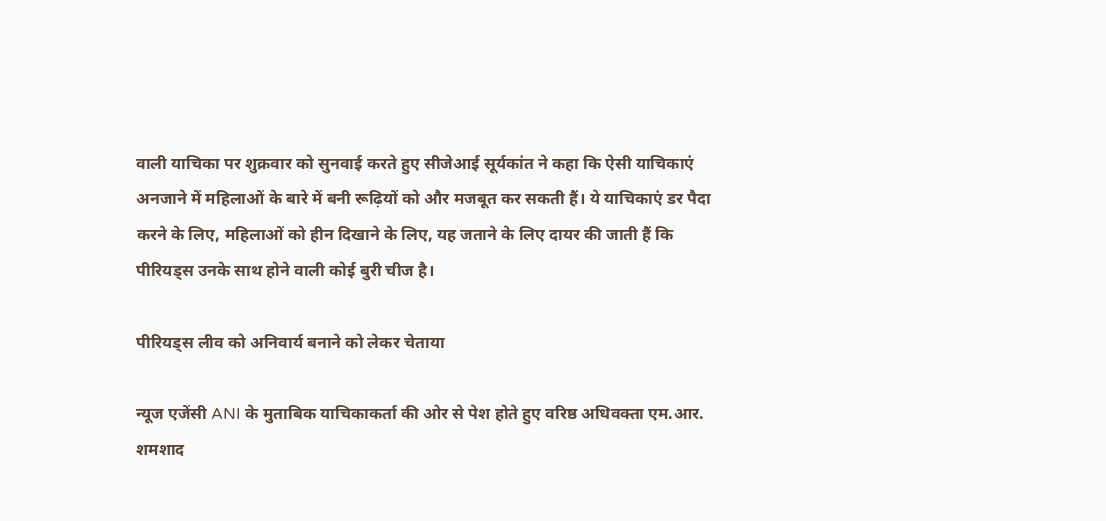वाली याचिका पर शुक्रवार को सुनवाई करते हुए सीजेआई सूर्यकांत ने कहा कि ऐसी याचिकाएं अनजाने में महिलाओं के बारे में बनी रूढ़ियों को और मजबूत कर सकती हैं। ये याचिकाएं डर पैदा करने के लिए, महिलाओं को हीन दिखाने के लिए, यह जताने के लिए दायर की जाती हैं कि पीरियड्स उनके साथ होने वाली कोई बुरी चीज है।

पीरियड्स लीव को अनिवार्य बनाने को लेकर चेताया

न्यूज एजेंसी ANI के मुताबिक याचिकाकर्ता की ओर से पेश होते हुए वरिष्ठ अधिवक्ता एम.आर. शमशाद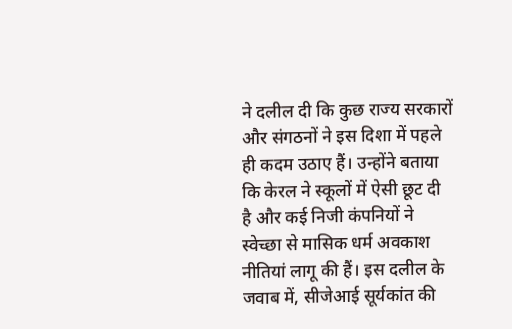ने दलील दी कि कुछ राज्य सरकारों और संगठनों ने इस दिशा में पहले ही कदम उठाए हैं। उन्होंने बताया कि केरल ने स्कूलों में ऐसी छूट दी है और कई निजी कंपनियों ने स्वेच्छा से मासिक धर्म अवकाश नीतियां लागू की हैं। इस दलील के जवाब में, सीजेआई सूर्यकांत की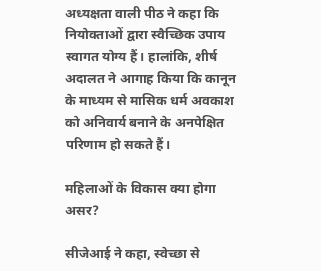अध्यक्षता वाली पीठ ने कहा कि नियोक्ताओं द्वारा स्वैच्छिक उपाय स्वागत योग्य हैं। हालांकि, शीर्ष अदालत ने आगाह किया कि कानून के माध्यम से मासिक धर्म अवकाश को अनिवार्य बनाने के अनपेक्षित परिणाम हो सकते हैं।

महिलाओं के विकास क्या होगा असर?

सीजेआई ने कहा, स्वेच्छा से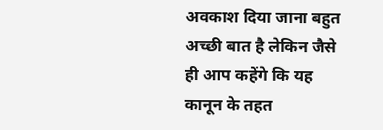अवकाश दिया जाना बहुत अच्छी बात है लेकिन जैसे ही आप कहेंगे कि यह कानून के तहत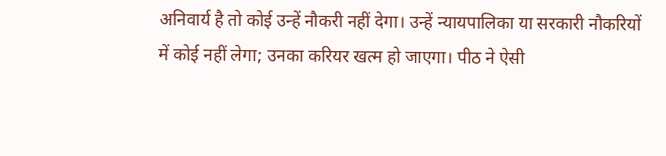अनिवार्य है तो कोई उन्हें नौकरी नहीं देगा। उन्हें न्यायपालिका या सरकारी नौकरियों में कोई नहीं लेगा; उनका करियर खत्म हो जाएगा। पीठ ने ऐसी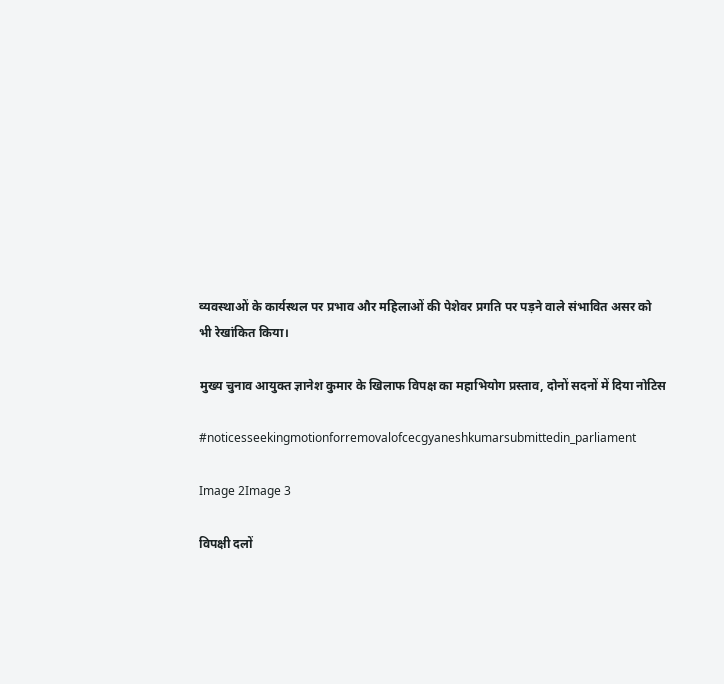व्यवस्थाओं के कार्यस्थल पर प्रभाव और महिलाओं की पेशेवर प्रगति पर पड़ने वाले संभावित असर को भी रेखांकित किया।

मुख्य चुनाव आयुक्त ज्ञानेश कुमार के खिलाफ विपक्ष का महाभियोग प्रस्ताव, दोनों सदनों में दिया नोटिस

#noticesseekingmotionforremovalofcecgyaneshkumarsubmittedin_parliament

Image 2Image 3

विपक्षी दलों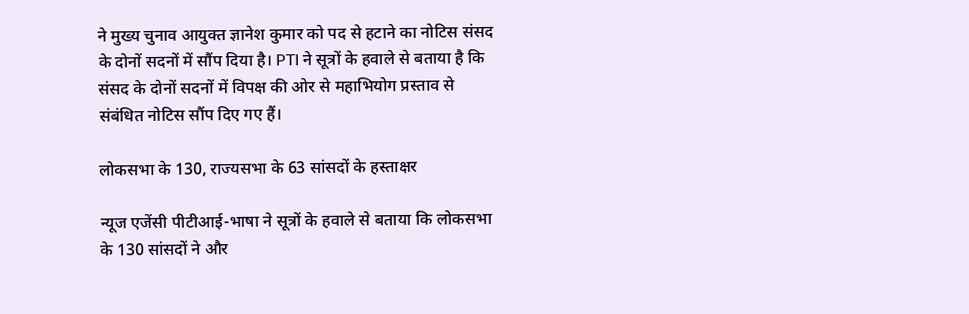ने मुख्य चुनाव आयुक्त ज्ञानेश कुमार को पद से हटाने का नोटिस संसद के दोनों सदनों में सौंप दिया है। PTI ने सूत्रों के हवाले से बताया है कि संसद के दोनों सदनों में विपक्ष की ओर से महाभियोग प्रस्ताव से संबंधित नोटिस सौंप दिए गए हैं।

लोकसभा के 130, राज्यसभा के 63 सांसदों के हस्ताक्षर

न्यूज एजेंसी पीटीआई-भाषा ने सूत्रों के हवाले से बताया कि लोकसभा के 130 सांसदों ने और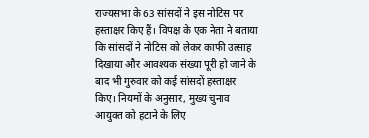राज्यसभा के 63 सांसदों ने इस नोटिस पर हस्ताक्षर किए हैं। विपक्ष के एक नेता ने बताया कि सांसदों ने नोटिस को लेकर काफी उत्साह दिखाया और आवश्यक संख्या पूरी हो जाने के बाद भी गुरुवार को कई सांसदों हस्ताक्षर किए। नियमों के अनुसार, मुख्य चुनाव आयुक्त को हटाने के लिए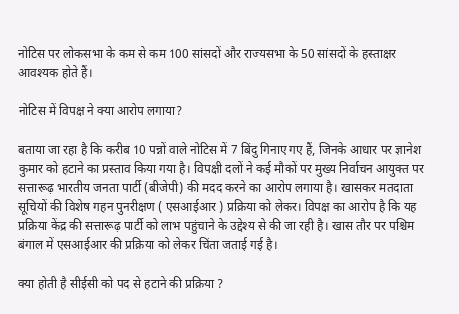नोटिस पर लोकसभा के कम से कम 100 सांसदों और राज्यसभा के 50 सांसदों के हस्ताक्षर आवश्यक होते हैं।

नोटिस में विपक्ष ने क्या आरोप लगाया?

बताया जा रहा है कि करीब 10 पन्नों वाले नोटिस में 7 बिंदु गिनाए गए हैं, जिनके आधार पर ज्ञानेश कुमार को हटाने का प्रस्ताव किया गया है। विपक्षी दलों ने कई मौकों पर मुख्य निर्वाचन आयुक्त पर सत्तारूढ़ भारतीय जनता पार्टी (बीजेपी) की मदद करने का आरोप लगाया है। खासकर मतदाता सूचियों की विशेष गहन पुनरीक्षण ( एसआईआर ) प्रक्रिया को लेकर। विपक्ष का आरोप है कि यह प्रक्रिया केंद्र की सत्तारूढ़ पार्टी को लाभ पहुंचाने के उद्देश्य से की जा रही है। खास तौर पर पश्चिम बंगाल में एसआईआर की प्रक्रिया को लेकर चिंता जताई गई है।

क्या होती है सीईसी को पद से हटाने की प्रक्रिया ?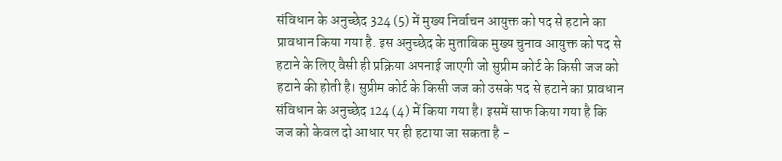संविधान के अनुच्छेद 324 (5) में मुख्य निर्वाचन आयुक्त को पद से हटाने का प्रावधान किया गया है. इस अनुच्छेद के मुताबिक मुख्य चुनाव आयुक्त को पद से हटाने के लिए वैसी ही प्रक्रिया अपनाई जाएगी जो सुप्रीम कोर्ट के किसी जज को हटाने की होती है। सुप्रीम कोर्ट के किसी जज को उसके पद से हटाने का प्रावधान संविधान के अनुच्छेद 124 (4) में किया गया है। इसमें साफ किया गया है कि जज को केवल दो आधार पर ही हटाया जा सकता है -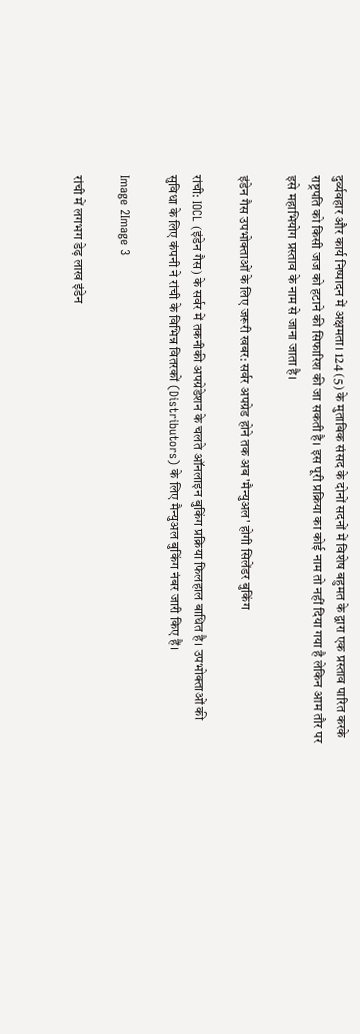दुर्व्यवहार और कार्य निष्पादन में अक्षमता। 124 (5) के मुताबिक संसद के दोनों सदनों में विशेष बहुमत के द्वारा एक प्रस्ताव पारित करके राष्ट्रपति को किसी जज को हटाने की सिफारिश की जा सकती है। इस पूरी प्रक्रिया का कोई नाम तो नहीं दिया गया है लेकिन आम तौर पर इसे महाभियोग प्रस्ताव के नाम से जाना जाता है।

इंडेन गैस उपभोक्ताओं के लिए जरूरी खबर: सर्वर अपग्रेड होने तक अब 'मैन्युअल' होगी सिलेंडर बुकिंग

रांची: IOCL (इंडेन गैस) के सर्वर में तकनीकी अपग्रेडेशन के चलते ऑनलाइन बुकिंग प्रक्रिया फिलहाल बाधित है। उपभोक्ताओं की सुविधा के लिए कंपनी ने रांची के विभिन्न वितरकों (Distributors) के लिए मैन्युअल बुकिंग नंबर जारी किए हैं।

Image 2Image 3

रांची में लगभग डेढ़ लाख इंडेन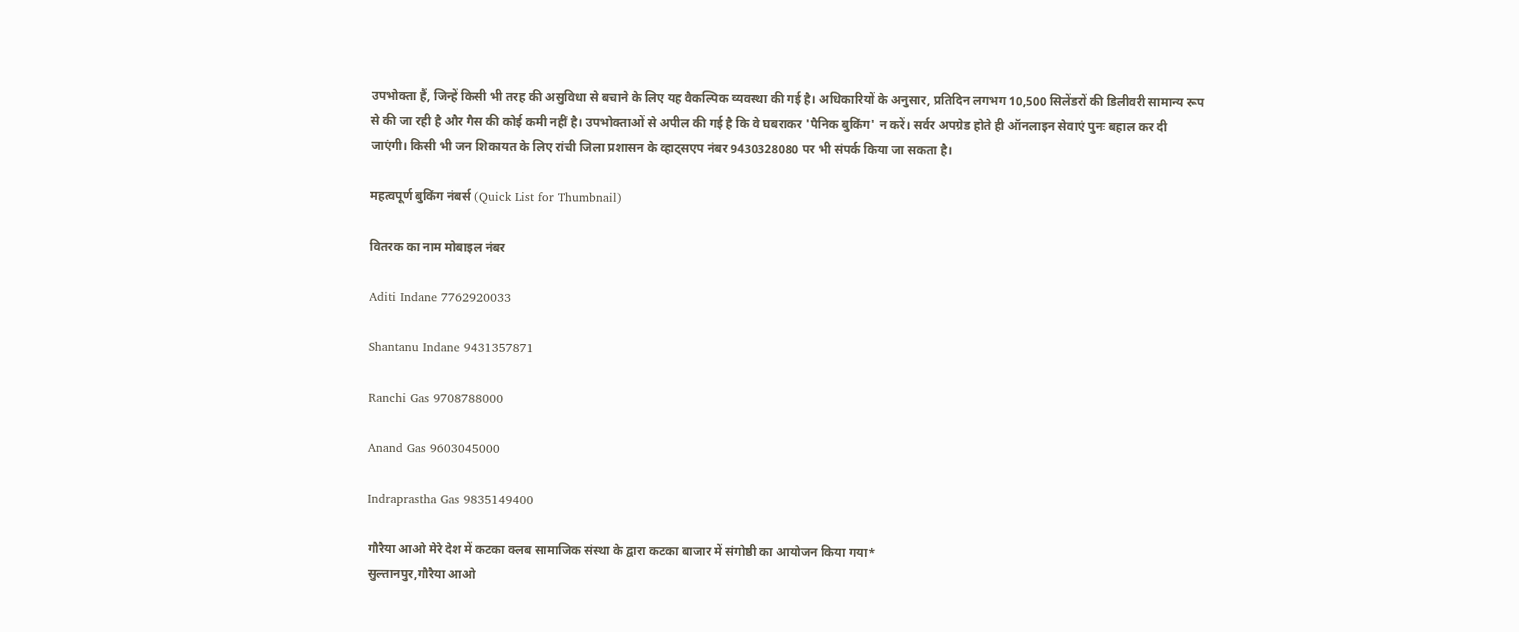उपभोक्ता हैं, जिन्हें किसी भी तरह की असुविधा से बचाने के लिए यह वैकल्पिक व्यवस्था की गई है। अधिकारियों के अनुसार, प्रतिदिन लगभग 10,500 सिलेंडरों की डिलीवरी सामान्य रूप से की जा रही है और गैस की कोई कमी नहीं है। उपभोक्ताओं से अपील की गई है कि वे घबराकर 'पैनिक बुकिंग' न करें। सर्वर अपग्रेड होते ही ऑनलाइन सेवाएं पुनः बहाल कर दी जाएंगी। किसी भी जन शिकायत के लिए रांची जिला प्रशासन के व्हाट्सएप नंबर 9430328080 पर भी संपर्क किया जा सकता है।

महत्वपूर्ण बुकिंग नंबर्स (Quick List for Thumbnail)

वितरक का नाम मोबाइल नंबर

Aditi Indane 7762920033

Shantanu Indane 9431357871

Ranchi Gas 9708788000

Anand Gas 9603045000

Indraprastha Gas 9835149400

गौरैया आओ मेरे देश में कटका क्लब सामाजिक संस्था के द्वारा कटका बाजार में संगोष्ठी का आयोजन किया गया*
सुल्तानपुर,गौरैया आओ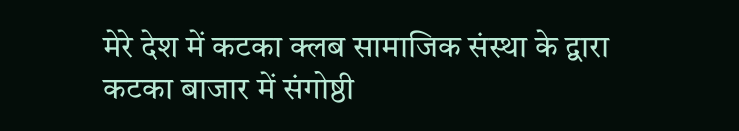मेरे देश में कटका क्लब सामाजिक संस्था के द्वारा कटका बाजार में संगोष्ठी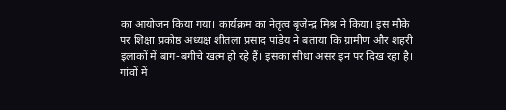का आयोजन किया गया। कार्यक्रम का नेतृत्व बृजेन्द्र मिश्र ने किया। इस मौके पर शिक्षा प्रकोष्ठ अध्यक्ष शीतला प्रसाद पांडेय ने बताया कि ग्रामीण और शहरी इलाकों में बाग-बगीचे खत्म हो रहे हैं। इसका सीधा असर इन पर दिख रहा है। गांवों में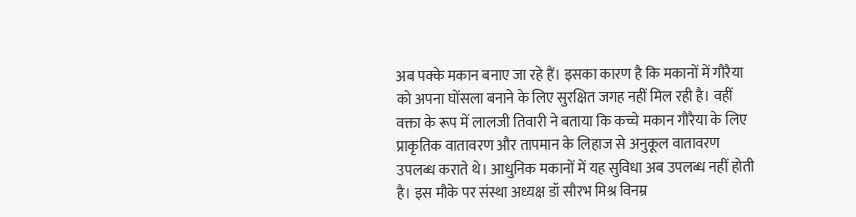अब पक्के मकान बनाए जा रहे हैं। इसका कारण है कि मकानों में गौरैया को अपना घोंसला बनाने के लिए सुरक्षित जगह नहीं मिल रही है। वहीं वक्ता के रूप में लालजी तिवारी ने बताया कि कच्चे मकान गौरैया के लिए प्राकृतिक वातावरण और तापमान के लिहाज से अनुकूल वातावरण उपलब्ध कराते थे। आधुनिक मकानों में यह सुविधा अब उपलब्ध नहीं होती है। इस मौके पर संस्था अध्यक्ष डॉ सौरभ मिश्र विनम्र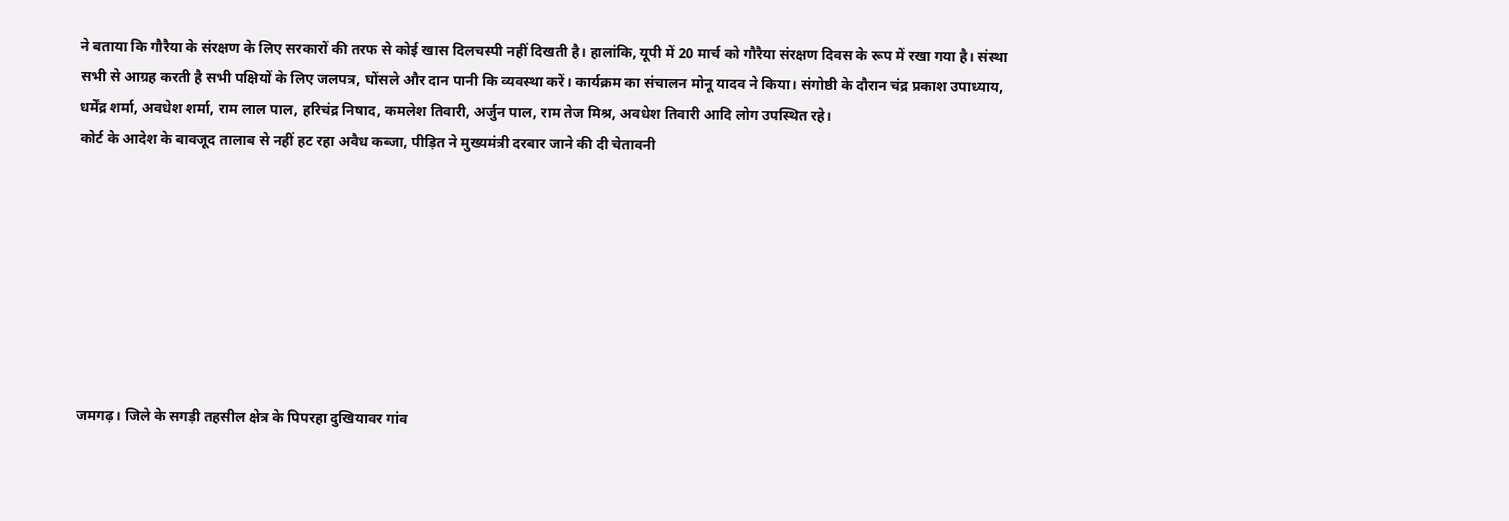ने बताया कि गौरैया के संरक्षण के लिए सरकारों की तरफ से कोई खास दिलचस्पी नहीं दिखती है। हालांकि, यूपी में 20 मार्च को गौरैया संरक्षण दिवस के रूप में रखा गया है। संस्था सभी से आग्रह करती है सभी पक्षियों के लिए जलपत्र, घोंसले और दान पानी कि व्यवस्था करें। कार्यक्रम का संचालन मोनू यादव ने किया। संगोष्ठी के दौरान चंद्र प्रकाश उपाध्याय, धर्मेंद्र शर्मा, अवधेश शर्मा, राम लाल पाल, हरिचंद्र निषाद, कमलेश तिवारी, अर्जुन पाल, राम तेज मिश्र, अवधेश तिवारी आदि लोग उपस्थित रहे।
कोर्ट के आदेश के बावजूद तालाब से नहीं हट रहा अवैध कब्जा, पीड़ित ने मुख्यमंत्री दरबार जाने की दी चेतावनी








जमगढ़। जिले के सगड़ी तहसील क्षेत्र के पिपरहा दुखियावर गांव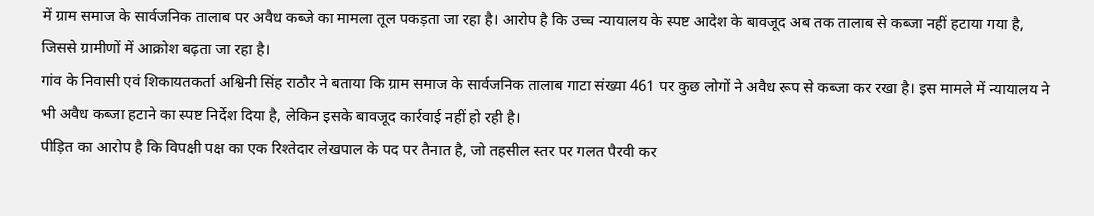में ग्राम समाज के सार्वजनिक तालाब पर अवैध कब्जे का मामला तूल पकड़ता जा रहा है। आरोप है कि उच्च न्यायालय के स्पष्ट आदेश के बावजूद अब तक तालाब से कब्जा नहीं हटाया गया है, जिससे ग्रामीणों में आक्रोश बढ़ता जा रहा है।
गांव के निवासी एवं शिकायतकर्ता अश्विनी सिंह राठौर ने बताया कि ग्राम समाज के सार्वजनिक तालाब गाटा संख्या 461 पर कुछ लोगों ने अवैध रूप से कब्जा कर रखा है। इस मामले में न्यायालय ने भी अवैध कब्जा हटाने का स्पष्ट निर्देश दिया है, लेकिन इसके बावजूद कार्रवाई नहीं हो रही है।
पीड़ित का आरोप है कि विपक्षी पक्ष का एक रिश्तेदार लेखपाल के पद पर तैनात है, जो तहसील स्तर पर गलत पैरवी कर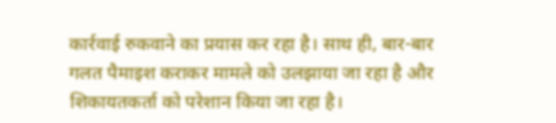कार्रवाई रुकवाने का प्रयास कर रहा है। साथ ही, बार-बार गलत पैमाइश कराकर मामले को उलझाया जा रहा है और शिकायतकर्ता को परेशान किया जा रहा है।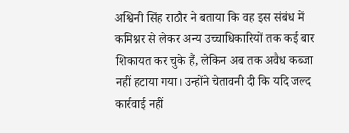अश्विनी सिंह राठौर ने बताया कि वह इस संबंध में कमिश्नर से लेकर अन्य उच्चाधिकारियों तक कई बार शिकायत कर चुके हैं, लेकिन अब तक अवैध कब्जा नहीं हटाया गया। उन्होंने चेतावनी दी कि यदि जल्द कार्रवाई नहीं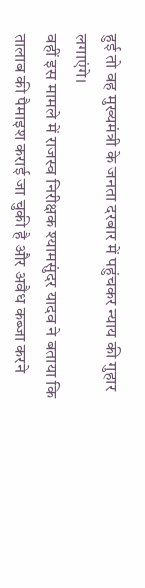हुई तो वह मुख्यमंत्री के जनता दरबार में पहुंचकर न्याय की गुहार लगाएंगे।
वहीं इस मामले में राजस्व निरीक्षक श्यामसुंदर यादव ने बताया कि तालाब की पैमाइश कराई जा चुकी है और अवैध कब्जा करने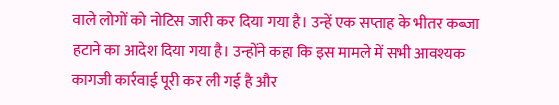वाले लोगों को नोटिस जारी कर दिया गया है। उन्हें एक सप्ताह के भीतर कब्जा हटाने का आदेश दिया गया है। उन्होंने कहा कि इस मामले में सभी आवश्यक कागजी कार्रवाई पूरी कर ली गई है और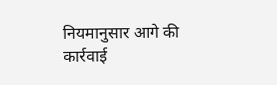नियमानुसार आगे की कार्रवाई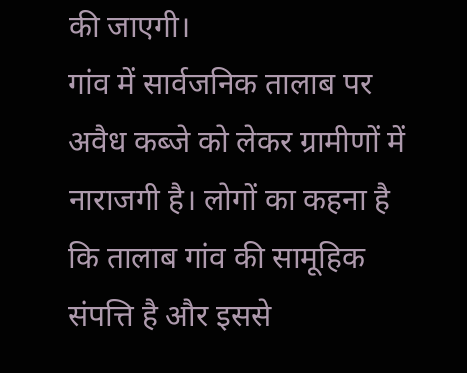की जाएगी।
गांव में सार्वजनिक तालाब पर अवैध कब्जे को लेकर ग्रामीणों में नाराजगी है। लोगों का कहना है कि तालाब गांव की सामूहिक संपत्ति है और इससे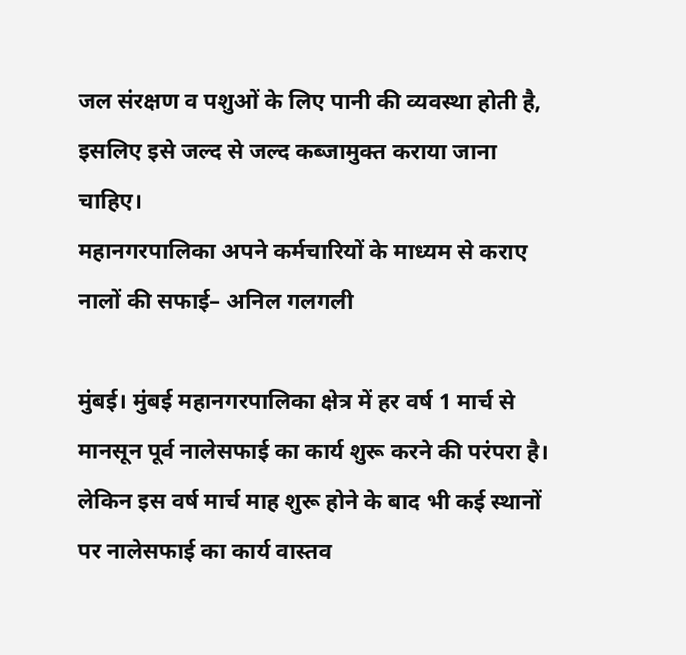जल संरक्षण व पशुओं के लिए पानी की व्यवस्था होती है, इसलिए इसे जल्द से जल्द कब्जामुक्त कराया जाना चाहिए।
महानगरपालिका अपने कर्मचारियों के माध्यम से कराए नालों की सफाई– अनिल गलगली

मुंबई। मुंबई महानगरपालिका क्षेत्र में हर वर्ष 1 मार्च से मानसून पूर्व नालेसफाई का कार्य शुरू करने की परंपरा है। लेकिन इस वर्ष मार्च माह शुरू होने के बाद भी कई स्थानों पर नालेसफाई का कार्य वास्तव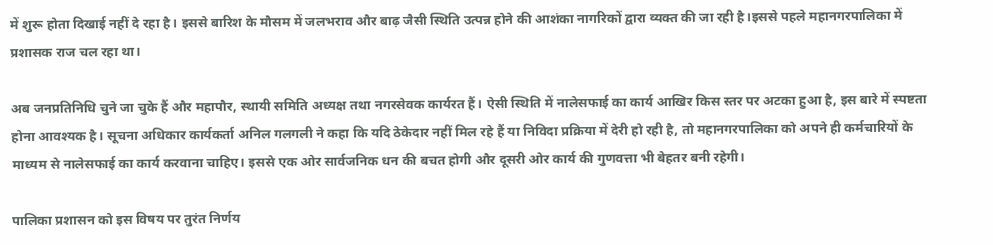में शुरू होता दिखाई नहीं दे रहा है। इससे बारिश के मौसम में जलभराव और बाढ़ जैसी स्थिति उत्पन्न होने की आशंका नागरिकों द्वारा व्यक्त की जा रही है।इससे पहले महानगरपालिका में प्रशासक राज चल रहा था।

अब जनप्रतिनिधि चुने जा चुके हैं और महापौर, स्थायी समिति अध्यक्ष तथा नगरसेवक कार्यरत हैं। ऐसी स्थिति में नालेसफाई का कार्य आखिर किस स्तर पर अटका हुआ है, इस बारे में स्पष्टता होना आवश्यक है। सूचना अधिकार कार्यकर्ता अनिल गलगली ने कहा कि यदि ठेकेदार नहीं मिल रहे हैं या निविदा प्रक्रिया में देरी हो रही है, तो महानगरपालिका को अपने ही कर्मचारियों के माध्यम से नालेसफाई का कार्य करवाना चाहिए। इससे एक ओर सार्वजनिक धन की बचत होगी और दूसरी ओर कार्य की गुणवत्ता भी बेहतर बनी रहेगी।

पालिका प्रशासन को इस विषय पर तुरंत निर्णय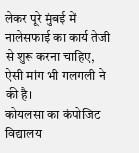लेकर पूरे मुंबई में नालेसफाई का कार्य तेजी से शुरू करना चाहिए, ऐसी मांग भी गलगली ने की है।
कोयलसा का कंपोजिट विद्यालय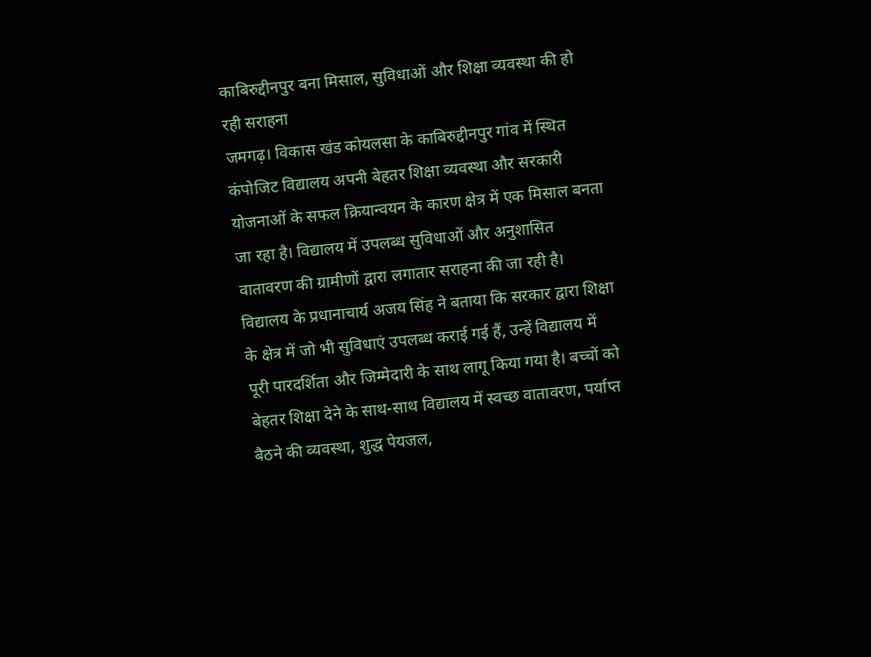काबिरुद्दीनपुर बना मिसाल, सुविधाओं और शिक्षा व्यवस्था की हो रही सराहना
जमगढ़। विकास खंड कोयलसा के काबिरुद्दीनपुर गांव में स्थित कंपोजिट विद्यालय अपनी बेहतर शिक्षा व्यवस्था और सरकारी योजनाओं के सफल क्रियान्वयन के कारण क्षेत्र में एक मिसाल बनता जा रहा है। विद्यालय में उपलब्ध सुविधाओं और अनुशासित वातावरण की ग्रामीणों द्वारा लगातार सराहना की जा रही है। विद्यालय के प्रधानाचार्य अजय सिंह ने बताया कि सरकार द्वारा शिक्षा के क्षेत्र में जो भी सुविधाएं उपलब्ध कराई गई हैं, उन्हें विद्यालय में पूरी पारदर्शिता और जिम्मेदारी के साथ लागू किया गया है। बच्चों को बेहतर शिक्षा देने के साथ-साथ विद्यालय में स्वच्छ वातावरण, पर्याप्त बैठने की व्यवस्था, शुद्ध पेयजल,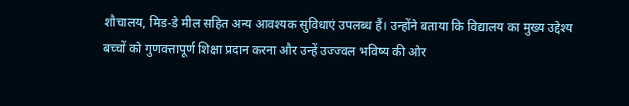शौचालय, मिड-डे मील सहित अन्य आवश्यक सुविधाएं उपलब्ध हैं। उन्होंने बताया कि विद्यालय का मुख्य उद्देश्य बच्चों को गुणवत्तापूर्ण शिक्षा प्रदान करना और उन्हें उज्ज्वल भविष्य की ओर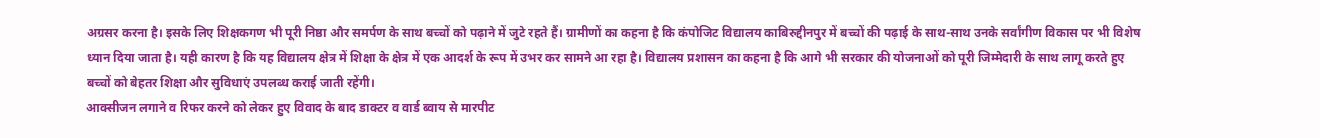अग्रसर करना है। इसके लिए शिक्षकगण भी पूरी निष्ठा और समर्पण के साथ बच्चों को पढ़ाने में जुटे रहते हैं। ग्रामीणों का कहना है कि कंपोजिट विद्यालय काबिरुद्दीनपुर में बच्चों की पढ़ाई के साथ-साथ उनके सर्वांगीण विकास पर भी विशेष ध्यान दिया जाता है। यही कारण है कि यह विद्यालय क्षेत्र में शिक्षा के क्षेत्र में एक आदर्श के रूप में उभर कर सामने आ रहा है। विद्यालय प्रशासन का कहना है कि आगे भी सरकार की योजनाओं को पूरी जिम्मेदारी के साथ लागू करते हुए बच्चों को बेहतर शिक्षा और सुविधाएं उपलब्ध कराई जाती रहेंगी।
आक्सीजन लगाने व रिफर करने को लेकर हुए विवाद के बाद डाक्टर व वार्ड ब्वाय से मारपीट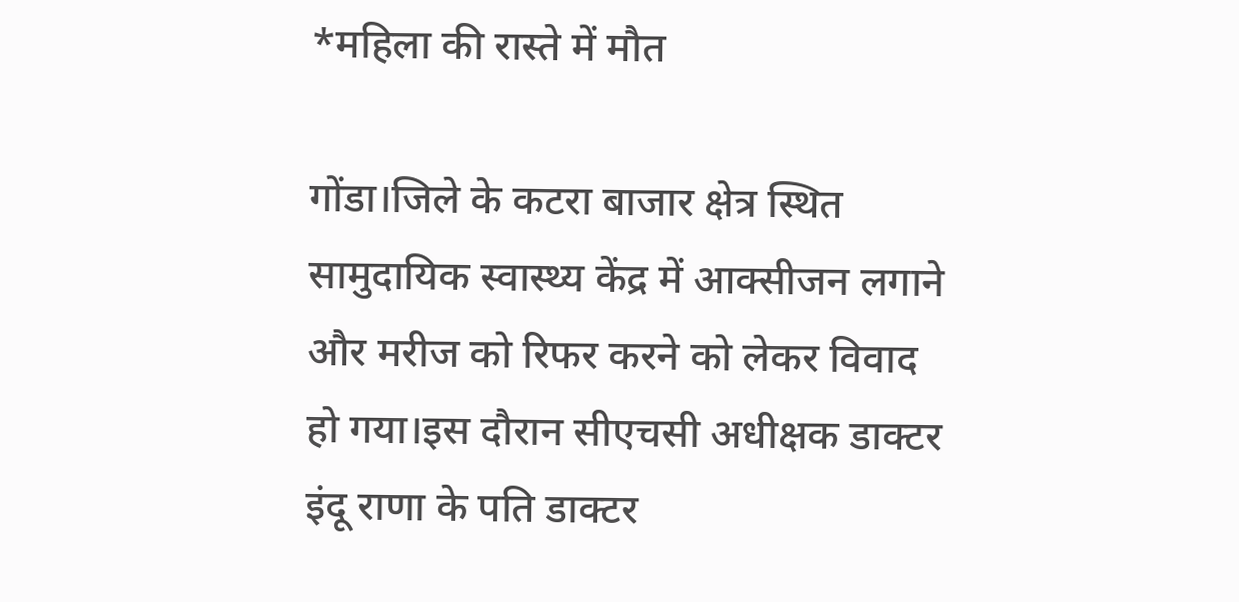*महिला की रास्ते में मौत

गोंडा।जिले के कटरा बाजार क्षेत्र स्थित सामुदायिक स्वास्थ्य केंद्र में आक्सीजन लगाने और मरीज को रिफर करने को लेकर विवाद हो गया।इस दौरान सीएचसी अधीक्षक डाक्टर इंदू राणा के पति डाक्टर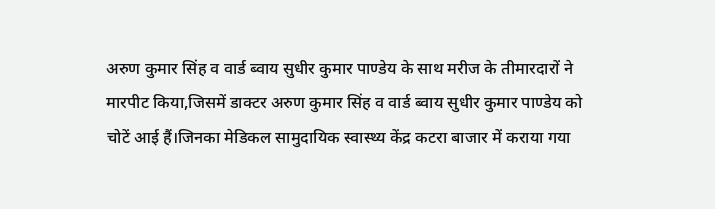अरुण कुमार सिंह व वार्ड ब्वाय सुधीर कुमार पाण्डेय के साथ मरीज के तीमारदारों ने मारपीट किया,जिसमें डाक्टर अरुण कुमार सिंह व वार्ड ब्वाय सुधीर कुमार पाण्डेय को चोटें आई हैं।जिनका मेडिकल सामुदायिक स्वास्थ्य केंद्र कटरा बाजार में कराया गया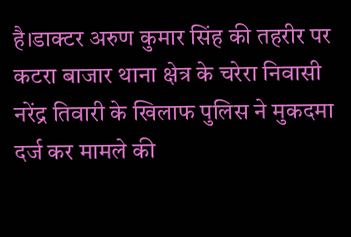है।डाक्टर अरुण कुमार सिंह की तहरीर पर कटरा बाजार थाना क्षेत्र के चरेरा निवासी नरेंद्र तिवारी के खिलाफ पुलिस ने मुकदमा दर्ज कर मामले की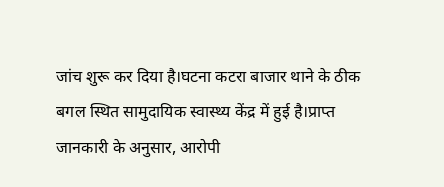जांच शुरू कर दिया है।घटना कटरा बाजार थाने के ठीक बगल स्थित सामुदायिक स्वास्थ्य केंद्र में हुई है।प्राप्त जानकारी के अनुसार, आरोपी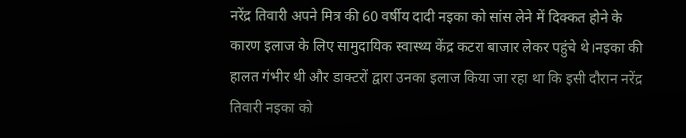नरेंद्र तिवारी अपने मित्र की 60 वर्षीय दादी नइका को सांस लेने में दिक्कत होने के कारण इलाज के लिए सामुदायिक स्वास्थ्य केंद्र कटरा बाजार लेकर पहुंचे थे।नइका की हालत गंभीर थी और डाक्टरों द्वारा उनका इलाज किया जा रहा था कि इसी दौरान नरेंद्र तिवारी नइका को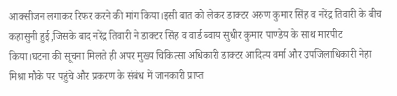आक्सीजन लगाकर रिफर करने की मांग किया।इसी बात को लेकर डाक्टर अरुण कुमार सिंह व नरेंद्र तिवारी के बीच कहासुनी हुई,जिसके बाद नरेंद्र तिवारी ने डाक्टर सिंह व वार्ड ब्वाय सुधीर कुमार पाण्डेय के साथ मारपीट किया।घटना की सूचना मिलते ही अपर मुख्य चिकित्सा अधिकारी डाक्टर आदित्य वर्मा और उपजिलाधिकारी नेहा मिश्रा मौके पर पहुंचे और प्रकरण के संबंध में जानकारी प्राप्त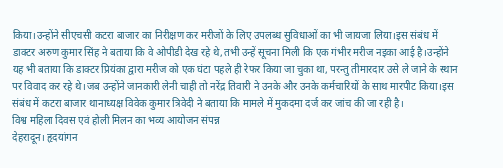किया।उन्होंने सीएचसी कटरा बाजार का निरीक्षण कर मरीजों के लिए उपलब्ध सुविधाओं का भी जायजा लिया।इस संबंध में डाक्टर अरुण कुमार सिंह ने बताया कि वे ओपीडी देख रहे थे,तभी उन्हें सूचना मिली कि एक गंभीर मरीज नइका आई है।उन्होंने यह भी बताया कि डाक्टर प्रियंका द्वारा मरीज को एक घंटा पहले ही रेफर किया जा चुका था, परन्तु तीमारदार उसे ले जाने के स्थान पर विवाद कर रहे थे।जब उन्होंने जानकारी लेनी चाही तो नरेंद्र तिवारी ने उनके और उनके कर्मचारियों के साथ मारपीट किया।इस संबंध में कटरा बाजार थानाध्यक्ष विवेक कुमार त्रिवेदी ने बताया कि मामले में मुकदमा दर्ज कर जांच की जा रही है।
विश्व महिला दिवस एवं होली मिलन का भव्य आयोजन संपन्न
देहरादून। हृदयांगन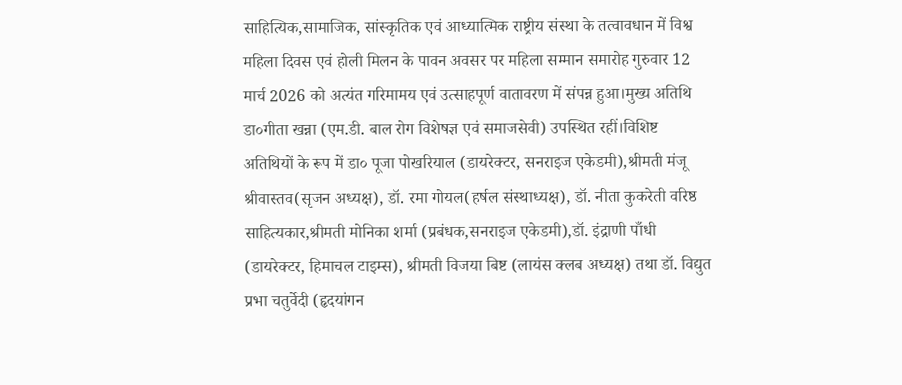साहित्यिक,सामाजिक, सांस्कृतिक एवं आध्यात्मिक राष्ट्रीय संस्था के तत्वावधान में विश्व महिला दिवस एवं होली मिलन के पावन अवसर पर महिला सम्मान समारोह गुरुवार 12 मार्च 2026 को अत्यंत गरिमामय एवं उत्साहपूर्ण वातावरण में संपन्न हुआ।मुख्य अतिथि डा०गीता खन्ना (एम.डी. बाल रोग विशेषज्ञ एवं समाजसेवी) उपस्थित रहीं।विशिष्ट अतिथियों के रूप में डा० पूजा पोखरियाल (डायरेक्टर, सनराइज एकेडमी),श्रीमती मंजू श्रीवास्तव(सृजन अध्यक्ष), डॉ. रमा गोयल(हर्षल संस्थाध्यक्ष), डॉ. नीता कुकरेती वरिष्ठ साहित्यकार,श्रीमती मोनिका शर्मा (प्रबंधक,सनराइज एकेडमी),डॉ. इंद्राणी पाँधी (डायरेक्टर, हिमाचल टाइम्स), श्रीमती विजया बिष्ट (लायंस क्लब अध्यक्ष) तथा डॉ. विद्युत प्रभा चतुर्वेदी (हृदयांगन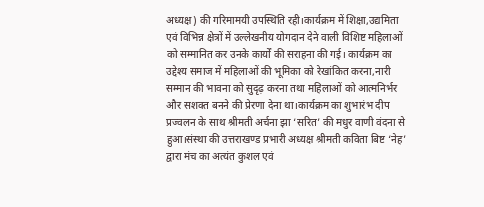अध्यक्ष) की गरिमामयी उपस्थिति रही।कार्यक्रम में शिक्षा,उद्यमिता एवं विभिन्न क्षेत्रों में उल्लेखनीय योगदान देने वाली विशिष्ट महिलाओं को सम्मानित कर उनके कार्यों की सराहना की गई। कार्यक्रम का उद्देश्य समाज में महिलाओं की भूमिका को रेखांकित करना,नारी सम्मान की भावना को सुदृढ़ करना तथा महिलाओं को आत्मनिर्भर और सशक्त बनने की प्रेरणा देना था।कार्यक्रम का शुभारंभ दीप प्रज्वलन के साथ श्रीमती अर्चना झा ‘सरित’ की मधुर वाणी वंदना से हुआ।संस्था की उत्तराखण्ड प्रभारी अध्यक्ष श्रीमती कविता बिष्ट ‘नेह’ द्वारा मंच का अत्यंत कुशल एवं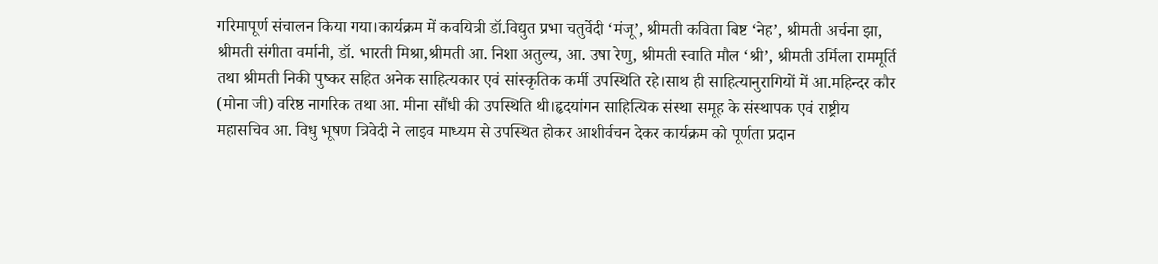गरिमापूर्ण संचालन किया गया।कार्यक्रम में कवयित्री डॉ.विद्युत प्रभा चतुर्वेदी ‘मंजू’, श्रीमती कविता बिष्ट ‘नेह’, श्रीमती अर्चना झा, श्रीमती संगीता वर्मानी, डॉ. भारती मिश्रा,श्रीमती आ. निशा अतुल्य, आ. उषा रेणु, श्रीमती स्वाति मौल ‘श्री’, श्रीमती उर्मिला राममूर्ति तथा श्रीमती निकी पुष्कर सहित अनेक साहित्यकार एवं सांस्कृतिक कर्मी उपस्थिति रहे।साथ ही साहित्यानुरागियों में आ.महिन्दर कौर (मोना जी) वरिष्ठ नागरिक तथा आ. मीना सौंधी की उपस्थिति थी।हृदयांगन साहित्यिक संस्था समूह के संस्थापक एवं राष्ट्रीय महासचिव आ. विधु भूषण त्रिवेदी ने लाइव माध्यम से उपस्थित होकर आशीर्वचन देकर कार्यक्रम को पूर्णता प्रदान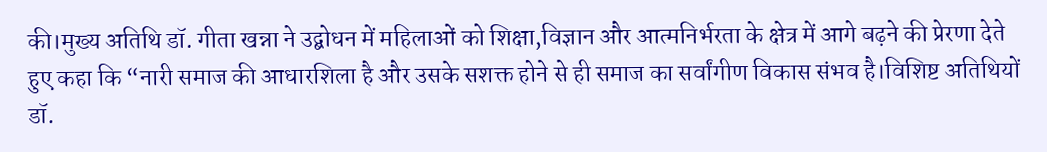की।मुख्य अतिथि डॉ. गीता खन्ना ने उद्बोधन में महिलाओं को शिक्षा,विज्ञान और आत्मनिर्भरता के क्षेत्र में आगे बढ़ने की प्रेरणा देते हुए कहा कि “नारी समाज की आधारशिला है और उसके सशक्त होने से ही समाज का सर्वांगीण विकास संभव है।विशिष्ट अतिथियों डॉ.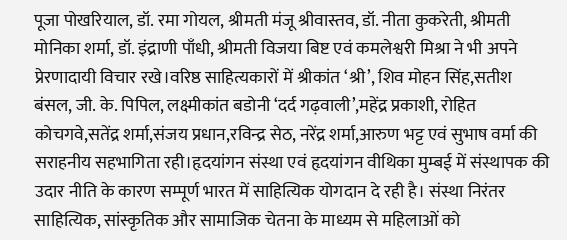पूजा पोखरियाल, डॉ. रमा गोयल, श्रीमती मंजू श्रीवास्तव, डॉ. नीता कुकरेती, श्रीमती मोनिका शर्मा, डॉ. इंद्राणी पाँधी, श्रीमती विजया बिष्ट एवं कमलेश्वरी मिश्रा ने भी अपने प्रेरणादायी विचार रखे।वरिष्ठ साहित्यकारों में श्रीकांत ‘श्री’, शिव मोहन सिंह,सतीश बंसल, जी. के. पिपिल, लक्ष्मीकांत बडोनी ‘दर्द गढ़वाली’,महेंद्र प्रकाशी, रोहित कोचगवे,सतेंद्र शर्मा,संजय प्रधान,रविन्द्र सेठ, नरेंद्र शर्मा,आरुण भट्ट एवं सुभाष वर्मा की सराहनीय सहभागिता रही।हृदयांगन संस्था एवं हृदयांगन वीथिका मुम्बई में संस्थापक की उदार नीति के कारण सम्पूर्ण भारत में साहित्यिक योगदान दे रही है। संस्था निरंतर साहित्यिक, सांस्कृतिक और सामाजिक चेतना के माध्यम से महिलाओं को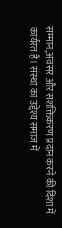सम्मान,अवसर और सशक्तिकरण प्रदान करने की दिशा में कार्यरत है। संस्था का उद्देश्य समाज में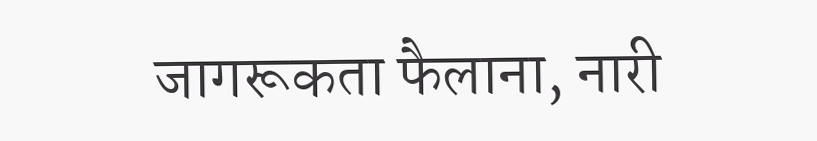जागरूकता फैलाना, नारी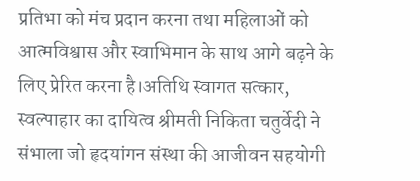प्रतिभा को मंच प्रदान करना तथा महिलाओं को आत्मविश्वास और स्वाभिमान के साथ आगे बढ़ने के लिए प्रेरित करना है।अतिथि स्वागत सत्कार, स्वल्पाहार का दायित्व‌ श्रीमती निकिता चतुर्वेदी ने संभाला जो हृदयांगन संस्था की आजीवन सहयोगी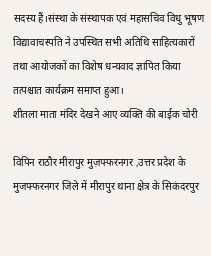सदस्य हैं।संस्था के संस्थापक एवं महासचिव विधु भूषण विद्यावाचस्पति ने उपस्थित सभी अतिथि साहित्यकारों तथा आयोजकों का विशेष धन्यवाद ज्ञापित किया तत्पश्चात कार्यक्रम समाप्त‌ हुआ।
शीतला माता मंदिर देखने आए व्यक्ति की बाईक चोरी

विपिन राठौर मीरापुर मुज़फ्फरनगर ,उत्तर प्रदेश के मुजफ्फरनगर जिले में मीरापुर थाना क्षेत्र के सिकंदरपुर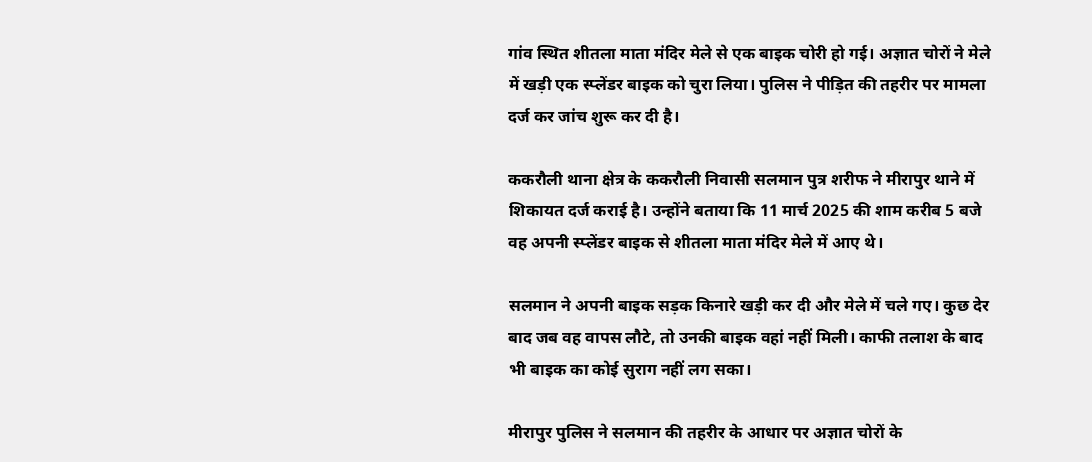गांव स्थित शीतला माता मंदिर मेले से एक बाइक चोरी हो गई। अज्ञात चोरों ने मेले में खड़ी एक स्प्लेंडर बाइक को चुरा लिया। पुलिस ने पीड़ित की तहरीर पर मामला दर्ज कर जांच शुरू कर दी है।

ककरौली थाना क्षेत्र के ककरौली निवासी सलमान पुत्र शरीफ ने मीरापुर थाने में शिकायत दर्ज कराई है। उन्होंने बताया कि 11 मार्च 2025 की शाम करीब 5 बजे वह अपनी स्प्लेंडर बाइक से शीतला माता मंदिर मेले में आए थे।

सलमान ने अपनी बाइक सड़क किनारे खड़ी कर दी और मेले में चले गए। कुछ देर बाद जब वह वापस लौटे, तो उनकी बाइक वहां नहीं मिली। काफी तलाश के बाद भी बाइक का कोई सुराग नहीं लग सका।

मीरापुर पुलिस ने सलमान की तहरीर के आधार पर अज्ञात चोरों के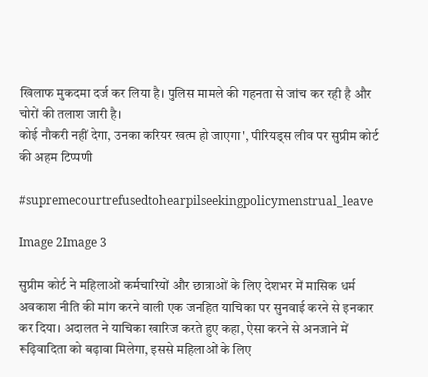खिलाफ मुकदमा दर्ज कर लिया है। पुलिस मामले की गहनता से जांच कर रही है और चोरों की तलाश जारी है।
कोई नौकरी नहीं देगा, उनका करियर खत्म हो जाएगा', पीरियड्स लीव पर सुप्रीम कोर्ट की अहम टिप्पणी

#supremecourtrefusedtohearpilseekingpolicymenstrual_leave

Image 2Image 3

सुप्रीम कोर्ट ने महिलाओं कर्मचारियों और छात्राओं के लिए देशभर में मासिक धर्म अवकाश नीति की मांग करने वाली एक जनहित याचिका पर सुनवाई करने से इनकार कर दिया। अदालत ने याचिका खारिज करते हुए कहा, ऐसा करने से अनजाने में रूढ़िवादिता को बढ़ावा मिलेगा, इससे महिलाओं के लिए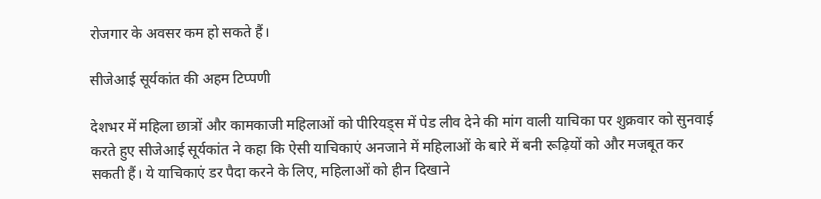रोजगार के अवसर कम हो सकते हैं।

सीजेआई सूर्यकांत की अहम टिप्पणी

देशभर में महिला छात्रों और कामकाजी महिलाओं को पीरियड्स में पेड लीव देने की मांग वाली याचिका पर शुक्रवार को सुनवाई करते हुए सीजेआई सूर्यकांत ने कहा कि ऐसी याचिकाएं अनजाने में महिलाओं के बारे में बनी रूढ़ियों को और मजबूत कर सकती हैं। ये याचिकाएं डर पैदा करने के लिए, महिलाओं को हीन दिखाने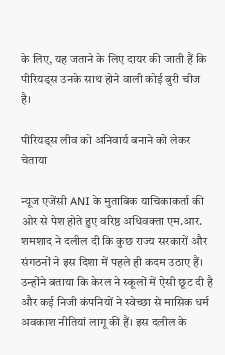के लिए, यह जताने के लिए दायर की जाती हैं कि पीरियड्स उनके साथ होने वाली कोई बुरी चीज है।

पीरियड्स लीव को अनिवार्य बनाने को लेकर चेताया

न्यूज एजेंसी ANI के मुताबिक याचिकाकर्ता की ओर से पेश होते हुए वरिष्ठ अधिवक्ता एम.आर. शमशाद ने दलील दी कि कुछ राज्य सरकारों और संगठनों ने इस दिशा में पहले ही कदम उठाए हैं। उन्होंने बताया कि केरल ने स्कूलों में ऐसी छूट दी है और कई निजी कंपनियों ने स्वेच्छा से मासिक धर्म अवकाश नीतियां लागू की हैं। इस दलील के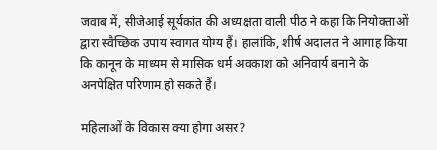जवाब में, सीजेआई सूर्यकांत की अध्यक्षता वाली पीठ ने कहा कि नियोक्ताओं द्वारा स्वैच्छिक उपाय स्वागत योग्य हैं। हालांकि, शीर्ष अदालत ने आगाह किया कि कानून के माध्यम से मासिक धर्म अवकाश को अनिवार्य बनाने के अनपेक्षित परिणाम हो सकते हैं।

महिलाओं के विकास क्या होगा असर?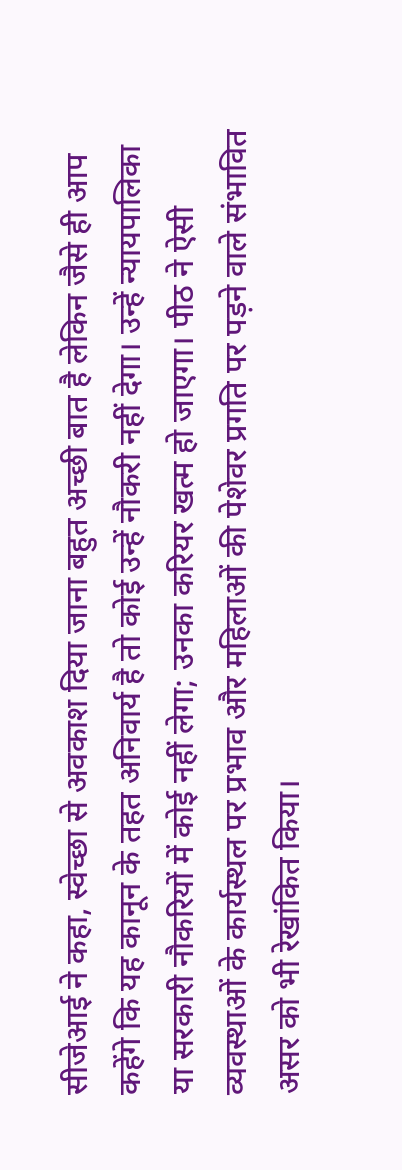सीजेआई ने कहा, स्वेच्छा से अवकाश दिया जाना बहुत अच्छी बात है लेकिन जैसे ही आप कहेंगे कि यह कानून के तहत अनिवार्य है तो कोई उन्हें नौकरी नहीं देगा। उन्हें न्यायपालिका या सरकारी नौकरियों में कोई नहीं लेगा; उनका करियर खत्म हो जाएगा। पीठ ने ऐसी व्यवस्थाओं के कार्यस्थल पर प्रभाव और महिलाओं की पेशेवर प्रगति पर पड़ने वाले संभावित असर को भी रेखांकित किया।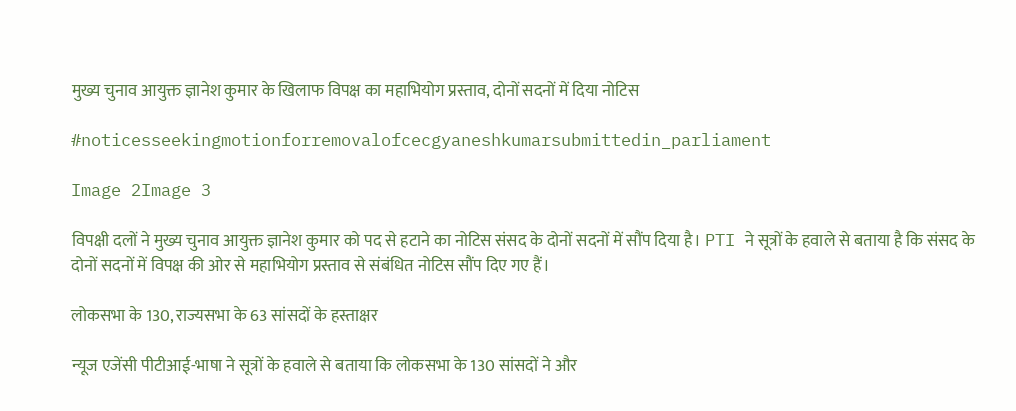मुख्य चुनाव आयुक्त ज्ञानेश कुमार के खिलाफ विपक्ष का महाभियोग प्रस्ताव, दोनों सदनों में दिया नोटिस

#noticesseekingmotionforremovalofcecgyaneshkumarsubmittedin_parliament

Image 2Image 3

विपक्षी दलों ने मुख्य चुनाव आयुक्त ज्ञानेश कुमार को पद से हटाने का नोटिस संसद के दोनों सदनों में सौंप दिया है। PTI ने सूत्रों के हवाले से बताया है कि संसद के दोनों सदनों में विपक्ष की ओर से महाभियोग प्रस्ताव से संबंधित नोटिस सौंप दिए गए हैं।

लोकसभा के 130, राज्यसभा के 63 सांसदों के हस्ताक्षर

न्यूज एजेंसी पीटीआई-भाषा ने सूत्रों के हवाले से बताया कि लोकसभा के 130 सांसदों ने और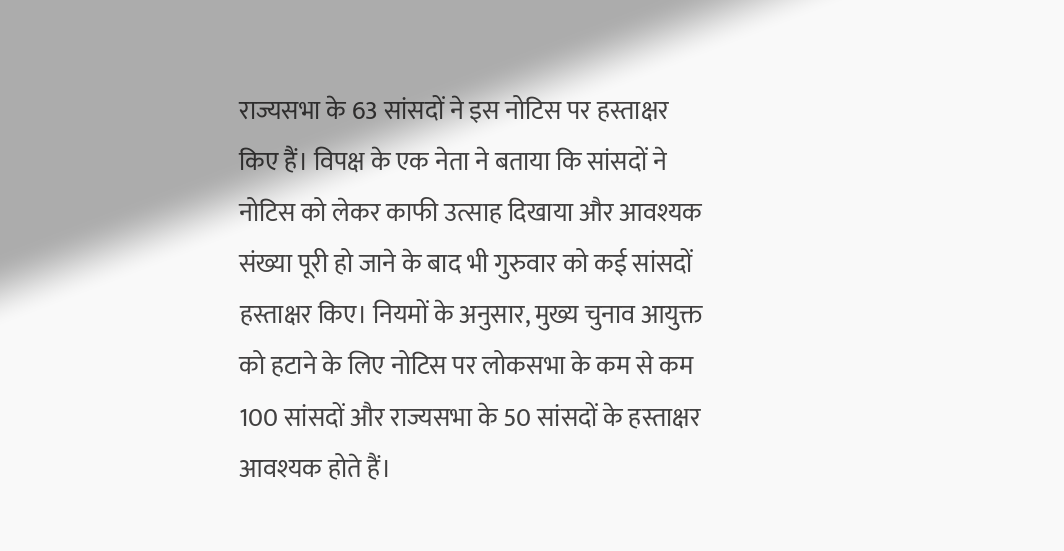राज्यसभा के 63 सांसदों ने इस नोटिस पर हस्ताक्षर किए हैं। विपक्ष के एक नेता ने बताया कि सांसदों ने नोटिस को लेकर काफी उत्साह दिखाया और आवश्यक संख्या पूरी हो जाने के बाद भी गुरुवार को कई सांसदों हस्ताक्षर किए। नियमों के अनुसार, मुख्य चुनाव आयुक्त को हटाने के लिए नोटिस पर लोकसभा के कम से कम 100 सांसदों और राज्यसभा के 50 सांसदों के हस्ताक्षर आवश्यक होते हैं।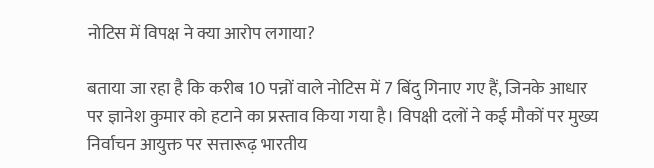नोटिस में विपक्ष ने क्या आरोप लगाया?

बताया जा रहा है कि करीब 10 पन्नों वाले नोटिस में 7 बिंदु गिनाए गए हैं, जिनके आधार पर ज्ञानेश कुमार को हटाने का प्रस्ताव किया गया है। विपक्षी दलों ने कई मौकों पर मुख्य निर्वाचन आयुक्त पर सत्तारूढ़ भारतीय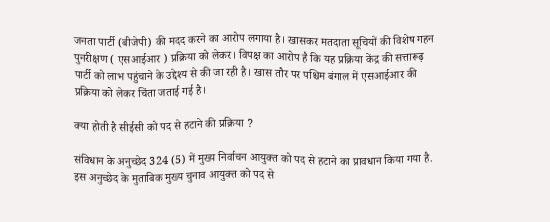जनता पार्टी (बीजेपी) की मदद करने का आरोप लगाया है। खासकर मतदाता सूचियों की विशेष गहन पुनरीक्षण ( एसआईआर ) प्रक्रिया को लेकर। विपक्ष का आरोप है कि यह प्रक्रिया केंद्र की सत्तारूढ़ पार्टी को लाभ पहुंचाने के उद्देश्य से की जा रही है। खास तौर पर पश्चिम बंगाल में एसआईआर की प्रक्रिया को लेकर चिंता जताई गई है।

क्या होती है सीईसी को पद से हटाने की प्रक्रिया ?

संविधान के अनुच्छेद 324 (5) में मुख्य निर्वाचन आयुक्त को पद से हटाने का प्रावधान किया गया है. इस अनुच्छेद के मुताबिक मुख्य चुनाव आयुक्त को पद से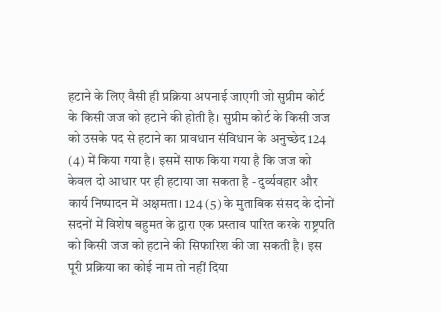हटाने के लिए वैसी ही प्रक्रिया अपनाई जाएगी जो सुप्रीम कोर्ट के किसी जज को हटाने की होती है। सुप्रीम कोर्ट के किसी जज को उसके पद से हटाने का प्रावधान संविधान के अनुच्छेद 124 (4) में किया गया है। इसमें साफ किया गया है कि जज को केवल दो आधार पर ही हटाया जा सकता है - दुर्व्यवहार और कार्य निष्पादन में अक्षमता। 124 (5) के मुताबिक संसद के दोनों सदनों में विशेष बहुमत के द्वारा एक प्रस्ताव पारित करके राष्ट्रपति को किसी जज को हटाने की सिफारिश की जा सकती है। इस पूरी प्रक्रिया का कोई नाम तो नहीं दिया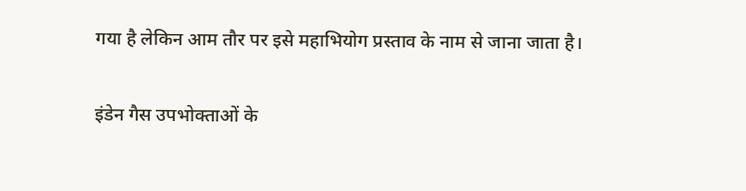गया है लेकिन आम तौर पर इसे महाभियोग प्रस्ताव के नाम से जाना जाता है।

इंडेन गैस उपभोक्ताओं के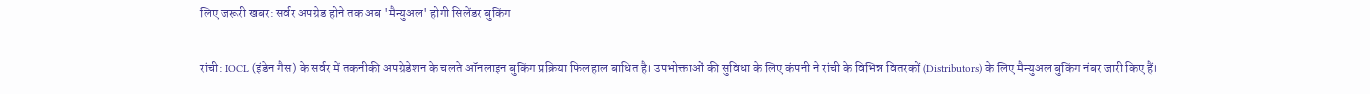लिए जरूरी खबर: सर्वर अपग्रेड होने तक अब 'मैन्युअल' होगी सिलेंडर बुकिंग

रांची: IOCL (इंडेन गैस) के सर्वर में तकनीकी अपग्रेडेशन के चलते ऑनलाइन बुकिंग प्रक्रिया फिलहाल बाधित है। उपभोक्ताओं की सुविधा के लिए कंपनी ने रांची के विभिन्न वितरकों (Distributors) के लिए मैन्युअल बुकिंग नंबर जारी किए हैं।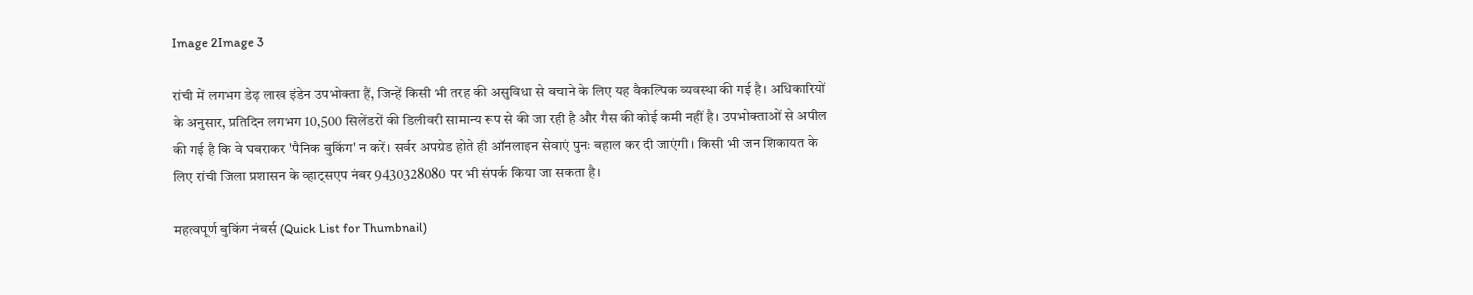Image 2Image 3

रांची में लगभग डेढ़ लाख इंडेन उपभोक्ता हैं, जिन्हें किसी भी तरह की असुविधा से बचाने के लिए यह वैकल्पिक व्यवस्था की गई है। अधिकारियों के अनुसार, प्रतिदिन लगभग 10,500 सिलेंडरों की डिलीवरी सामान्य रूप से की जा रही है और गैस की कोई कमी नहीं है। उपभोक्ताओं से अपील की गई है कि वे घबराकर 'पैनिक बुकिंग' न करें। सर्वर अपग्रेड होते ही ऑनलाइन सेवाएं पुनः बहाल कर दी जाएंगी। किसी भी जन शिकायत के लिए रांची जिला प्रशासन के व्हाट्सएप नंबर 9430328080 पर भी संपर्क किया जा सकता है।

महत्वपूर्ण बुकिंग नंबर्स (Quick List for Thumbnail)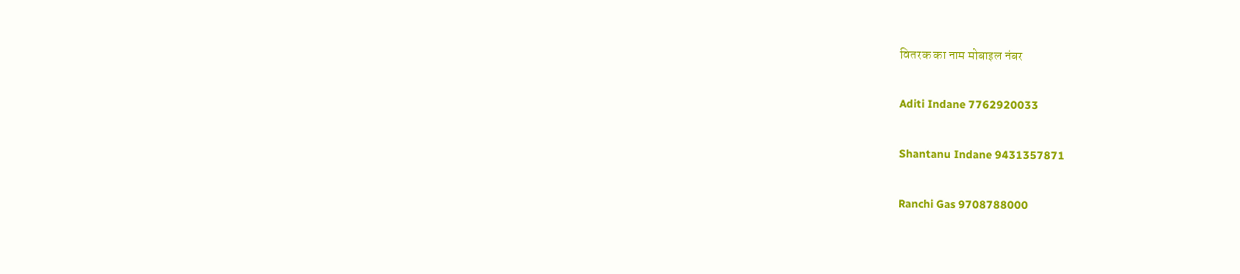वितरक का नाम मोबाइल नंबर

Aditi Indane 7762920033

Shantanu Indane 9431357871

Ranchi Gas 9708788000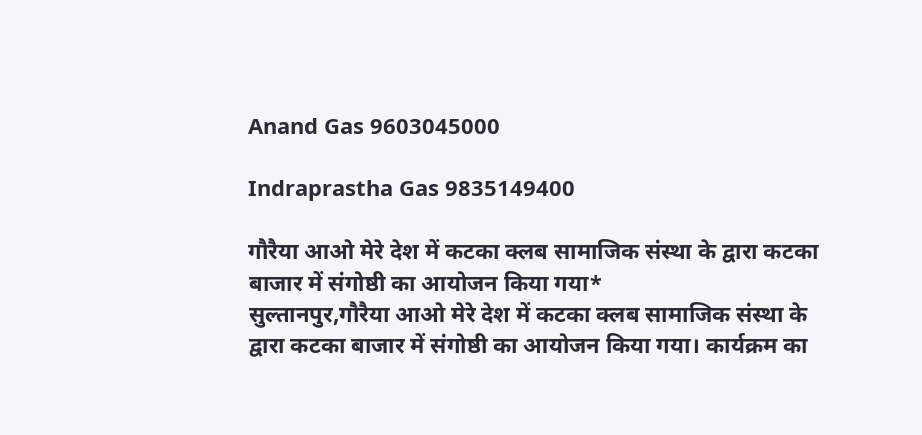Anand Gas 9603045000

Indraprastha Gas 9835149400

गौरैया आओ मेरे देश में कटका क्लब सामाजिक संस्था के द्वारा कटका बाजार में संगोष्ठी का आयोजन किया गया*
सुल्तानपुर,गौरैया आओ मेरे देश में कटका क्लब सामाजिक संस्था के द्वारा कटका बाजार में संगोष्ठी का आयोजन किया गया। कार्यक्रम का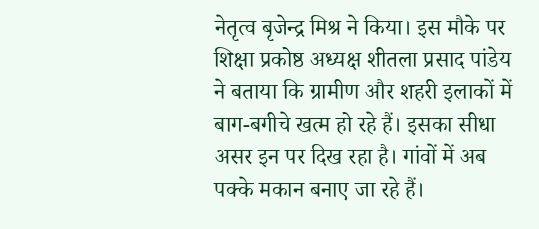नेतृत्व बृजेन्द्र मिश्र ने किया। इस मौके पर शिक्षा प्रकोष्ठ अध्यक्ष शीतला प्रसाद पांडेय ने बताया कि ग्रामीण और शहरी इलाकों में बाग-बगीचे खत्म हो रहे हैं। इसका सीधा असर इन पर दिख रहा है। गांवों में अब पक्के मकान बनाए जा रहे हैं।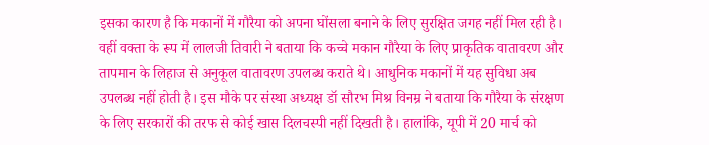इसका कारण है कि मकानों में गौरैया को अपना घोंसला बनाने के लिए सुरक्षित जगह नहीं मिल रही है। वहीं वक्ता के रूप में लालजी तिवारी ने बताया कि कच्चे मकान गौरैया के लिए प्राकृतिक वातावरण और तापमान के लिहाज से अनुकूल वातावरण उपलब्ध कराते थे। आधुनिक मकानों में यह सुविधा अब उपलब्ध नहीं होती है। इस मौके पर संस्था अध्यक्ष डॉ सौरभ मिश्र विनम्र ने बताया कि गौरैया के संरक्षण के लिए सरकारों की तरफ से कोई खास दिलचस्पी नहीं दिखती है। हालांकि, यूपी में 20 मार्च को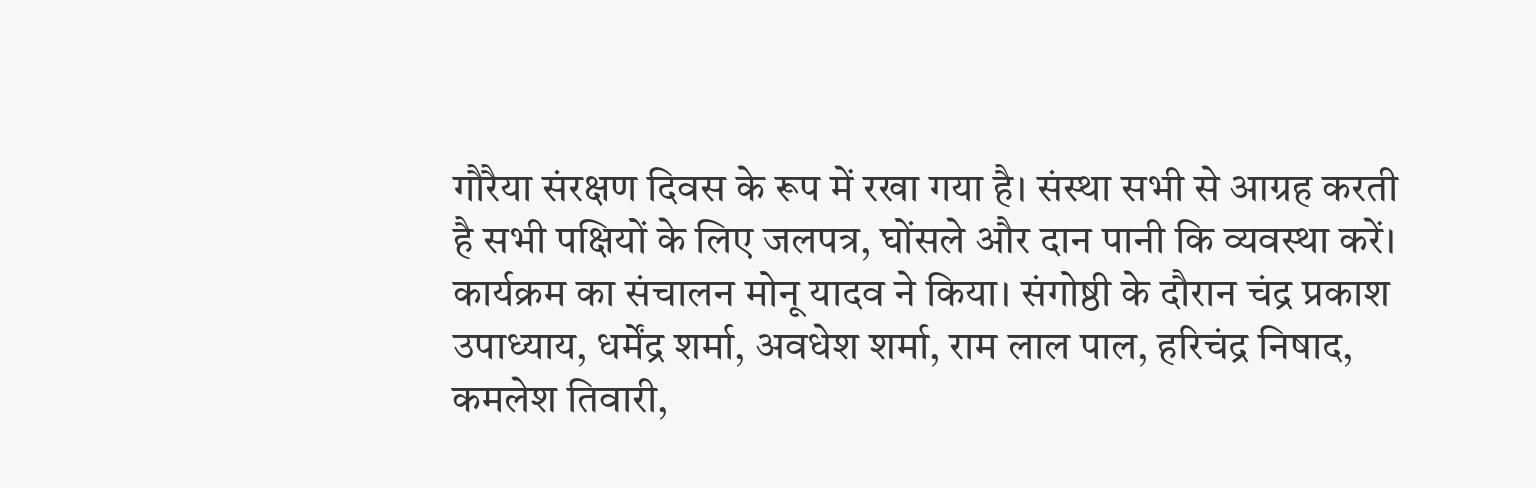गौरैया संरक्षण दिवस के रूप में रखा गया है। संस्था सभी से आग्रह करती है सभी पक्षियों के लिए जलपत्र, घोंसले और दान पानी कि व्यवस्था करें। कार्यक्रम का संचालन मोनू यादव ने किया। संगोष्ठी के दौरान चंद्र प्रकाश उपाध्याय, धर्मेंद्र शर्मा, अवधेश शर्मा, राम लाल पाल, हरिचंद्र निषाद, कमलेश तिवारी,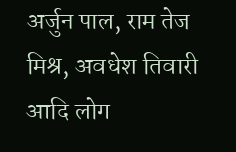अर्जुन पाल, राम तेज मिश्र, अवधेश तिवारी आदि लोग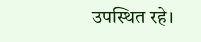उपस्थित रहे।